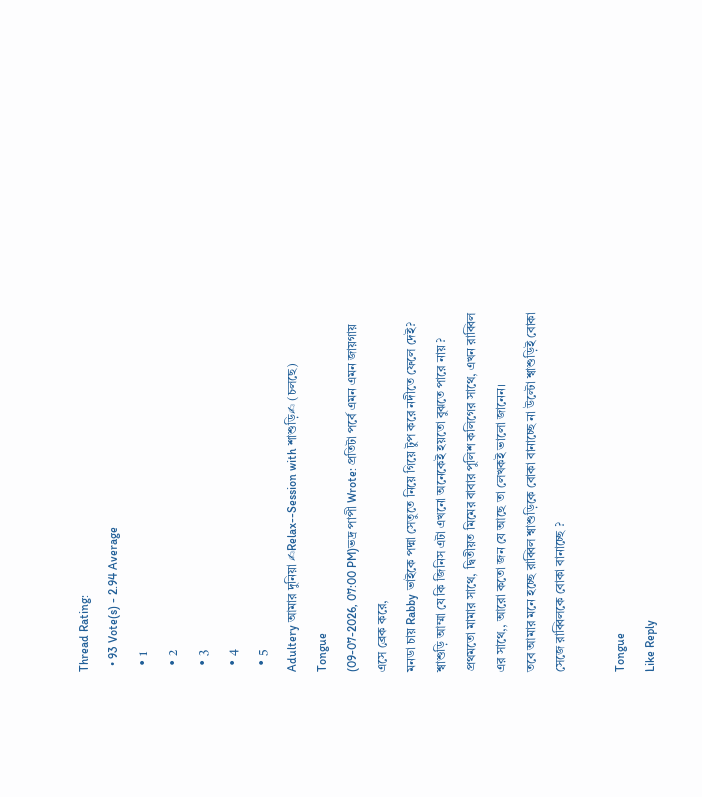Thread Rating:
  • 93 Vote(s) - 2.94 Average
  • 1
  • 2
  • 3
  • 4
  • 5
Adultery আমার দুনিয়া ✍Relax--Session with শাশুড়ি✍ (চলছে)
Tongue
(09-07-2026, 07:00 PM)ভদ্র পাপী Wrote: প্রতিটা পর্বে এমন এমন জায়গায় এসে ব্রেক করে,
মনডা চায় Rabby ভাইকে পদ্মা সেতুতে নিয়ে গিয়ে টুপ করে নদীতে ফেলে দেই?
শ্বাশুড়ি আম্মা যে কি জিনিস এটা এখনো অনেকেই হয়তো বুঝতে পারে নায় ?
প্রথমতো মামার সাথে, দ্বিতীয়ত মিমের বাবার পুলিশ কলিগের সাথে, এখন রাব্বিল এর সাথে,, আরো কতো জন যে আছে তা লেখকই ভালো জানেন।
তবে আমার মনে হচ্ছে রাব্বিল শ্বাশুড়িকে বোকা বানাচ্ছে না উল্টো শ্বাশুড়িই বোকা সেজে রাব্বিলকে বোকা বানাচ্ছে ?

Tongue
Like Reply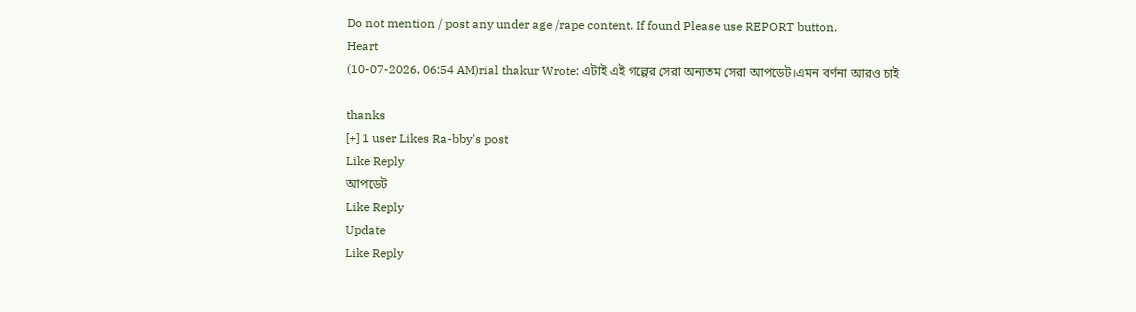Do not mention / post any under age /rape content. If found Please use REPORT button.
Heart
(10-07-2026, 06:54 AM)rial thakur Wrote: এটাই এই গল্পের সেরা অন্যতম সেরা আপডেট।এমন বর্ণনা আরও চাই

thanks
[+] 1 user Likes Ra-bby's post
Like Reply
আপডেট
Like Reply
Update
Like Reply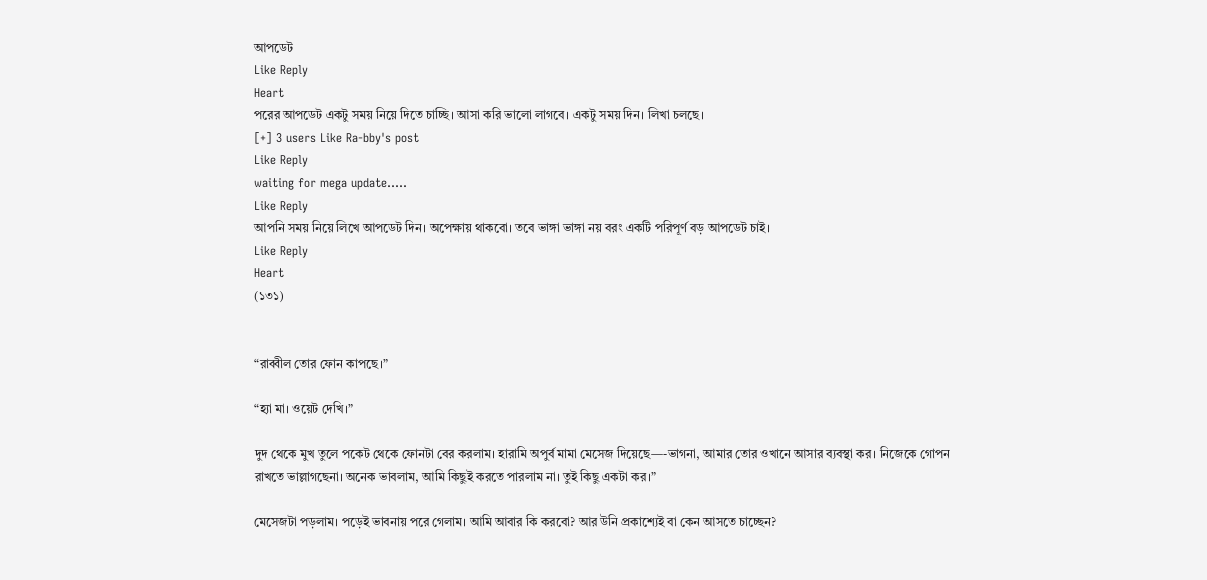আপডেট
Like Reply
Heart
পরের আপডেট একটু সময় নিয়ে দিতে চাচ্ছি। আসা করি ভালো লাগবে। একটু সময় দিন। লিখা চলছে।
[+] 3 users Like Ra-bby's post
Like Reply
waiting for mega update.....
Like Reply
আপনি সময় নিয়ে লিখে আপডেট দিন। অপেক্ষায় থাকবো। তবে ভাঙ্গা ভাঙ্গা নয় বরং একটি পরিপূর্ণ বড় আপডেট চাই।
Like Reply
Heart
(১৩১)


“রাব্বীল তোর ফোন কাপছে।”

“হ্যা মা। ওয়েট দেখি।”

দুদ থেকে মুখ তুলে পকেট থেকে ফোনটা বের করলাম। হারামি অপুর্ব মামা মেসেজ দিয়েছে—-ভাগনা, আমার তোর ওখানে আসার ব্যবস্থা কর। নিজেকে গোপন রাখতে ভাল্লাগছেনা। অনেক ভাবলাম, আমি কিছুই করতে পারলাম না। তুই কিছু একটা কর।”

মেসেজটা পড়লাম। পড়েই ভাবনায় পরে গেলাম। আমি আবার কি করবো? আর উনি প্রকাশ্যেই বা কেন আসতে চাচ্ছেন?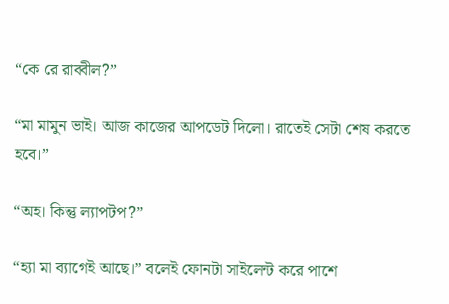“কে রে রাব্বীল?”

“মা মামুন ভাই। আজ কাজের আপডেট দিলো। রাতেই সেটা শেষ করতে হবে।”

“অহ। কিন্তু ল্যাপটপ?”

“হ্যা মা ব্যাগেই আছে।” বলেই ফোনটা সাইলেন্ট করে পাশে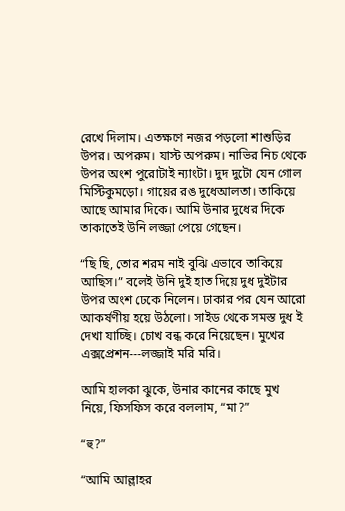রেখে দিলাম। এতক্ষণে নজর পড়লো শাশুড়ির উপর। অপরুম। যাস্ট অপরুম। নাভির নিচ থেকে উপর অংশ পুরোটাই ন্যাংটা। দুদ দুটো যেন গোল মিস্টিকুমড়ো। গায়ের রঙ দুধেআলতা। তাকিয়ে আছে আমার দিকে। আমি উনার দুধের দিকে তাকাতেই উনি লজ্জা পেয়ে গেছেন।

“ছি ছি, তোর শরম নাই বুঝি এভাবে তাকিয়ে আছিস।” বলেই উনি দুই হাত দিয়ে দুধ দুইটার উপর অংশ ঢেকে নিলেন। ঢাকার পর যেন আরো আকর্ষণীয় হয়ে উঠলো। সাইড থেকে সমস্ত দুধ ই দেখা যাচ্ছি। চোখ বন্ধ করে নিয়েছেন। মুখের এক্সপ্রেশন---লজ্জাই মরি মরি।

আমি হালকা ঝুকে, উনার কানের কাছে মুখ নিয়ে, ফিসফিস করে বললাম, “মা?”

“হু?”

“আমি আল্লাহর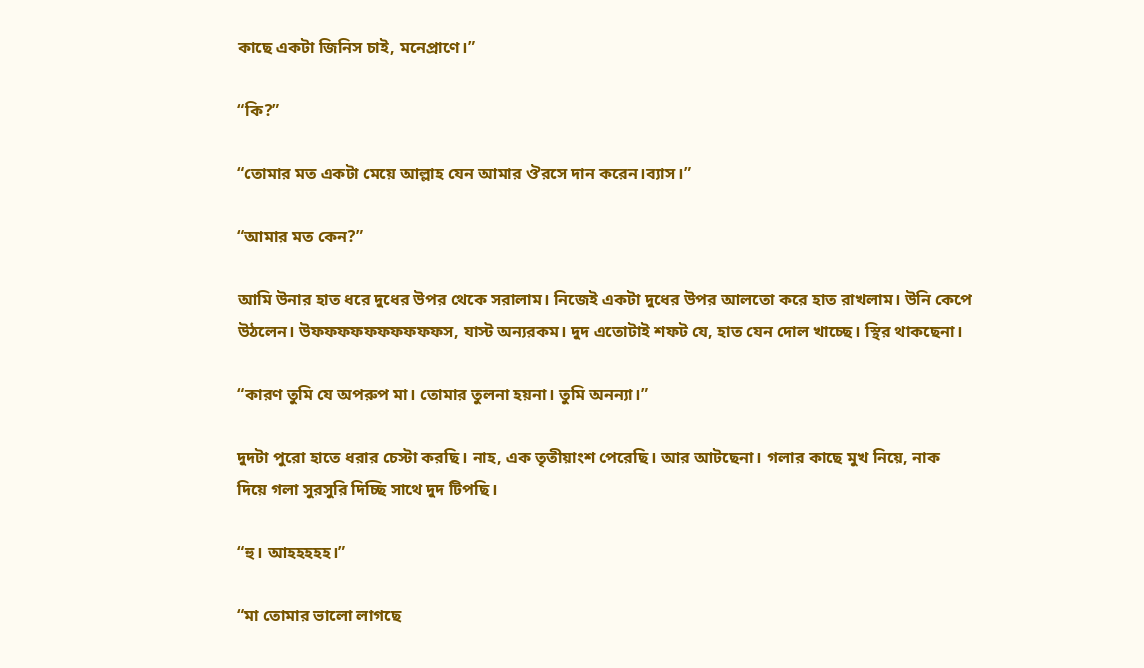কাছে একটা জিনিস চাই, মনেপ্রাণে।”

“কি?”

“তোমার মত একটা মেয়ে আল্লাহ যেন আমার ঔরসে দান করেন।ব্যাস।”

“আমার মত কেন?”

আমি উনার হাত ধরে দুধের উপর থেকে সরালাম। নিজেই একটা দুধের উপর আলতো করে হাত রাখলাম। উনি কেপে উঠলেন। উফফফফফফফফফফস, যাস্ট অন্যরকম। দুদ এতোটাই শফট যে, হাত যেন দোল খাচ্ছে। স্থির থাকছেনা।

“কারণ তুমি যে অপরুপ মা। তোমার তুলনা হয়না। তুমি অনন্যা।”

দুদটা পুরো হাতে ধরার চেস্টা করছি। নাহ, এক তৃতীয়াংশ পেরেছি। আর আটছেনা। গলার কাছে মুখ নিয়ে, নাক দিয়ে গলা সুরসুরি দিচ্ছি সাথে দুদ টিপছি।

“হু। আহহহহহ।”

“মা তোমার ভালো লাগছে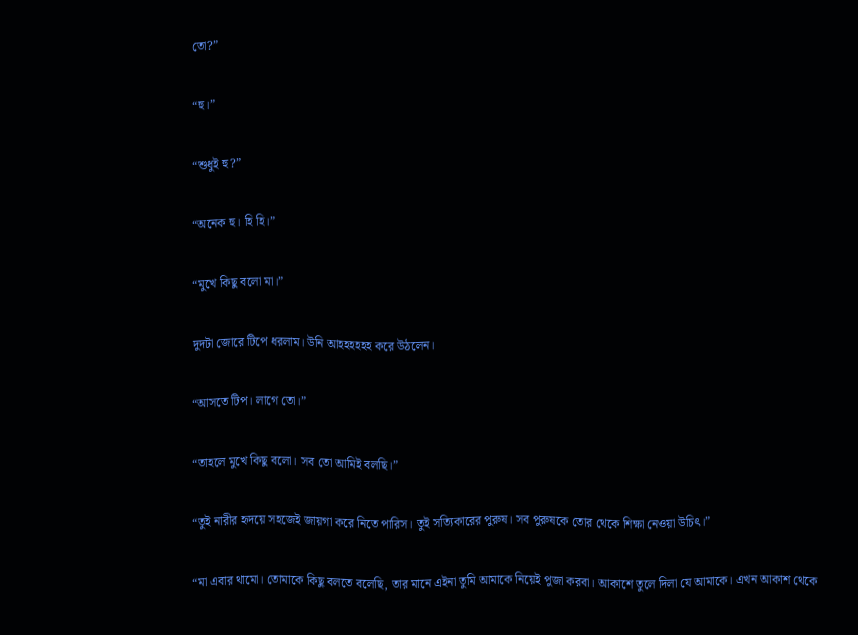তো?”

“হু।”

“শুধুই হু?”

“অনেক হু। হি হি।”

“মুখে কিছু বলো মা।”

দুদটা জোরে টিপে ধরলাম। উনি আহহহহহহ করে উঠলেন।

“আসতে টিপ। লাগে তো।”

“তাহলে মুখে কিছু বলো। সব তো আমিই বলছি।”

“তুই নারীর হৃদয়ে সহজেই জায়গা করে নিতে পারিস। তুই সত্যিকারের পুরুষ। সব পুরুষকে তোর থেকে শিক্ষা নেওয়া উচিৎ।”

“মা এবার থামো। তোমাকে কিছু বলতে বলেছি, তার মানে এইনা তুমি আমাকে নিয়েই পুজা করবা। আকাশে তুলে দিলা যে আমাকে। এখন আকাশ থেকে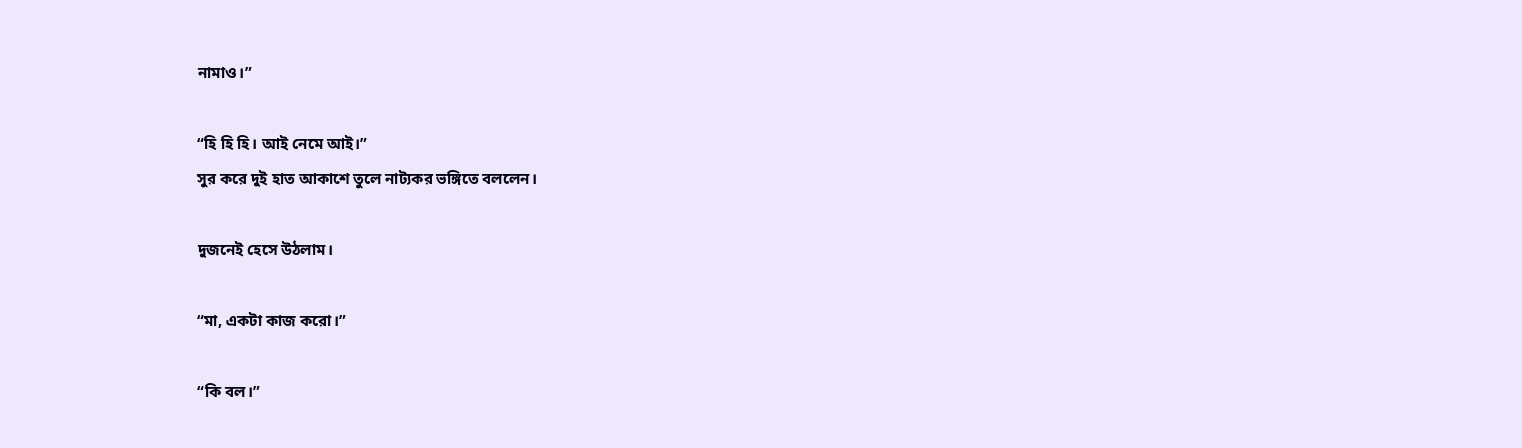নামাও।”

“হি হি হি। আই নেমে আই।”
সুর করে দুই হাত আকাশে তুলে নাট্যকর ভঙ্গিতে বললেন।

দুজনেই হেসে উঠলাম।

“মা, একটা কাজ করো।”

“কি বল।”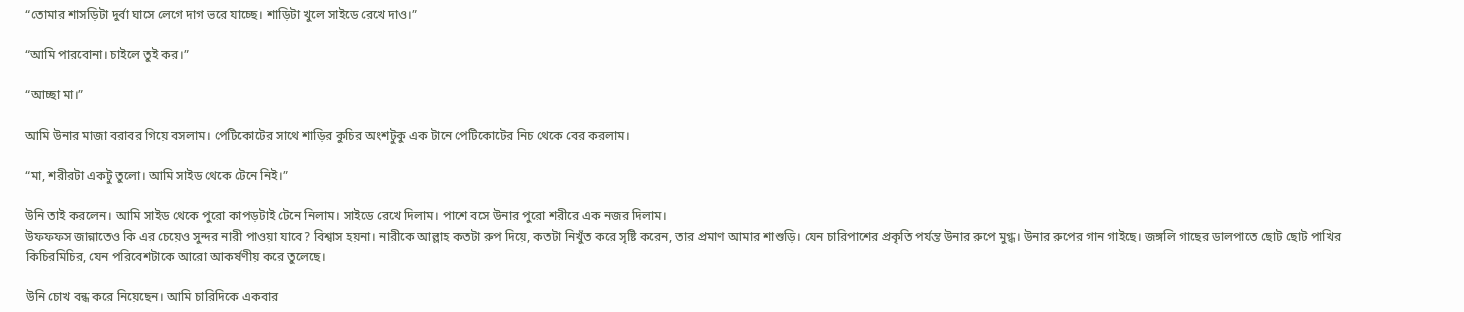“তোমার শাসড়িটা দুর্বা ঘাসে লেগে দাগ ভরে যাচ্ছে। শাড়িটা খুলে সাইডে রেখে দাও।”

“আমি পারবোনা। চাইলে তুই কর।”

“আচ্ছা মা।”

আমি উনার মাজা বরাবর গিয়ে বসলাম। পেটিকোটের সাথে শাড়ির কুচির অংশটুকু এক টানে পেটিকোটের নিচ থেকে বের করলাম।

“মা, শরীরটা একটু তুলো। আমি সাইড থেকে টেনে নিই।”

উনি তাই করলেন। আমি সাইড থেকে পুরো কাপড়টাই টেনে নিলাম। সাইডে রেখে দিলাম। পাশে বসে উনার পুরো শরীরে এক নজর দিলাম।
উফফফস জান্নাতেও কি এর চেয়েও সুন্দর নারী পাওয়া যাবে? বিশ্বাস হয়না। নারীকে আল্লাহ কতটা রুপ দিয়ে, কতটা নিখুঁত করে সৃষ্টি করেন, তার প্রমাণ আমার শাশুড়ি। যেন চারিপাশের প্রকৃতি পর্যন্ত উনার রুপে মুগ্ধ। উনার রুপের গান গাইছে। জঙ্গলি গাছের ডালপাতে ছোট ছোট পাখির কিচিরমিচির, যেন পরিবেশটাকে আরো আকর্ষণীয় করে তুলেছে।

উনি চোখ বন্ধ করে নিয়েছেন। আমি চারিদিকে একবার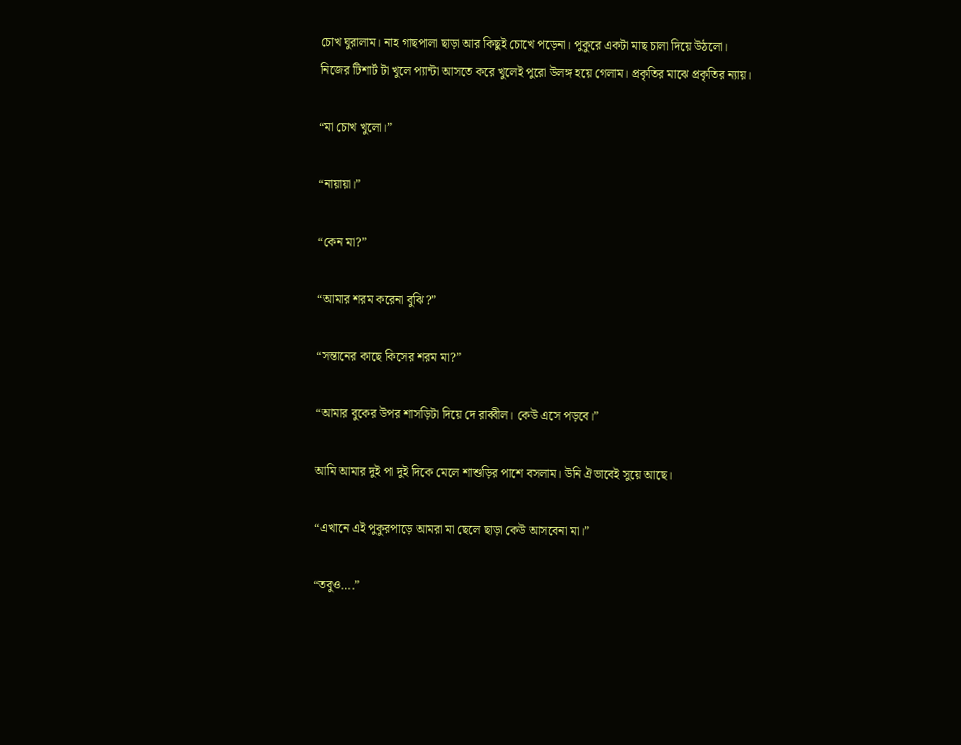চোখ ঘুরালাম। নাহ গাছপালা ছাড়া আর কিছুই চোখে পড়েনা। পুকুরে একটা মাছ চালা দিয়ে উঠলো।
নিজের টিশার্ট টা খুলে প্যান্টা আসতে করে খুলেই পুরো উলঙ্গ হয়ে গেলাম। প্রকৃতির মাঝে প্রকৃতির ন্যায়।

“মা চোখ খুলো।”

“নায়ায়া।”

“কেন মা?”

“আমার শরম করেনা বুঝি?”

“সন্তানের কাছে কিসের শরম মা?”

“আমার বুকের উপর শাসড়িটা দিয়ে দে রাব্বীল। কেউ এসে পড়বে।”

আমি আমার দুই পা দুই দিকে মেলে শাশুড়ির পাশে বসলাম। উনি ঐভাবেই সুয়ে আছে।

“এখানে এই পুকুরপাড়ে আমরা মা ছেলে ছাড়া কেউ আসবেনা মা।”

“তবুও….”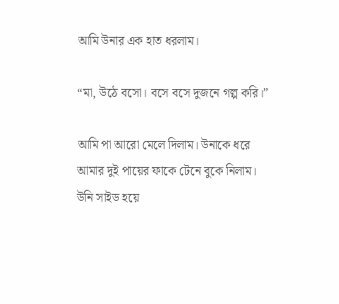আমি উনার এক হাত ধরলাম।

“মা, উঠে বসো। বসে বসে দুজনে গল্প করি।”

আমি পা আরো মেলে দিলাম। উনাকে ধরে আমার দুই পায়ের ফাকে টেনে বুকে নিলাম। উনি সাইড হয়ে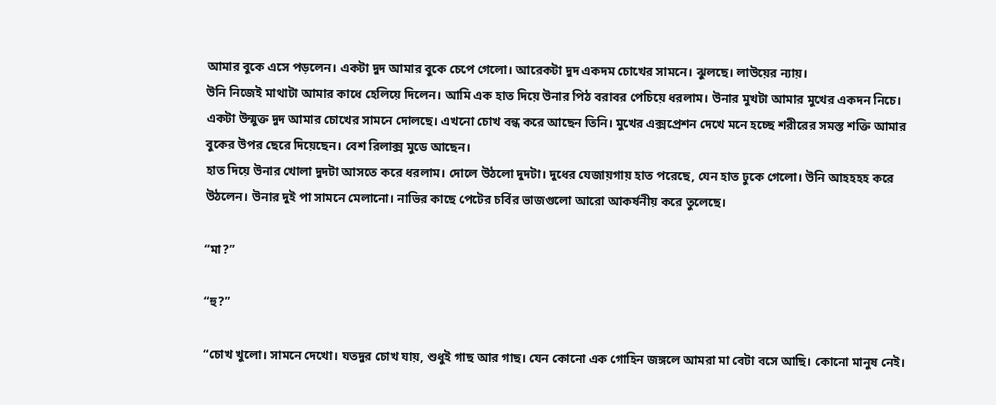আমার বুকে এসে পড়লেন। একটা দুদ আমার বুকে চেপে গেলো। আরেকটা দুদ একদম চোখের সামনে। ঝুলছে। লাউয়ের ন্যায়।
উনি নিজেই মাথাটা আমার কাধে হেলিয়ে দিলেন। আমি এক হাত দিয়ে উনার পিঠ বরাবর পেচিয়ে ধরলাম। উনার মুখটা আমার মুখের একদন নিচে। একটা উন্মুক্ত দুদ আমার চোখের সামনে দোলছে। এখনো চোখ বন্ধ করে আছেন তিনি। মুখের এক্সপ্রেশন দেখে মনে হচ্ছে শরীরের সমস্ত শক্তি আমার বুকের উপর ছেরে দিয়েছেন। বেশ রিলাক্স মুডে আছেন।
হাত দিয়ে উনার খোলা দুদটা আসতে করে ধরলাম। দোলে উঠলো দুদটা। দুধের যেজায়গায় হাত পরেছে, যেন হাত ঢুকে গেলো। উনি আহহহহ করে উঠলেন। উনার দুই পা সামনে মেলানো। নাভির কাছে পেটের চর্বির ভাজগুলো আরো আকর্ষনীয় করে তুলেছে।

“মা?”

“হু?”

“চোখ খুলো। সামনে দেখো। যতদুর চোখ যায়, শুধুই গাছ আর গাছ। যেন কোনো এক গোহিন জঙ্গলে আমরা মা বেটা বসে আছি। কোনো মানুষ নেই।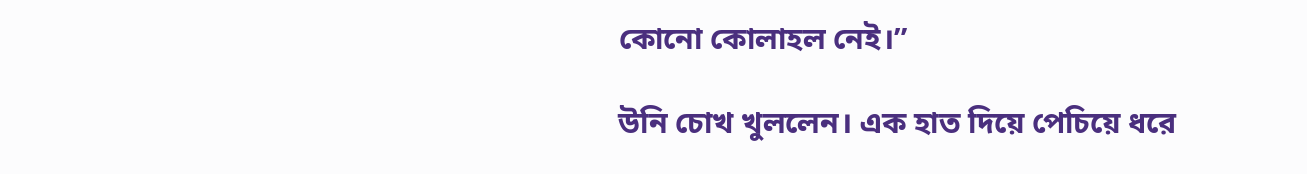কোনো কোলাহল নেই।”

উনি চোখ খুললেন। এক হাত দিয়ে পেচিয়ে ধরে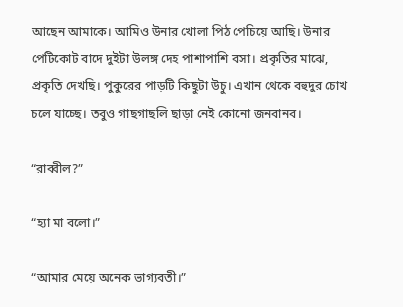আছেন আমাকে। আমিও উনার খোলা পিঠ পেচিয়ে আছি। উনার পেটিকোট বাদে দুইটা উলঙ্গ দেহ পাশাপাশি বসা। প্রকৃতির মাঝে, প্রকৃতি দেখছি। পুকুরের পাড়টি কিছুটা উচু। এখান থেকে বহুদুর চোখ চলে যাচ্ছে। তবুও গাছগাছলি ছাড়া নেই কোনো জনবানব।

“রাব্বীল?”

“হ্যা মা বলো।”

“আমার মেয়ে অনেক ভাগ্যবতী।”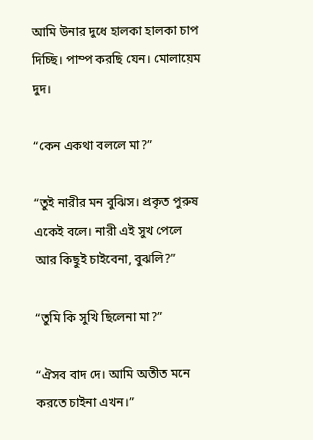আমি উনার দুধে হালকা হালকা চাপ দিচ্ছি। পাম্প করছি যেন। মোলায়েম দুদ।

“কেন একথা বললে মা?”

“তুই নারীর মন বুঝিস। প্রকৃত পুরুষ একেই বলে। নারী এই সুখ পেলে আর কিছুই চাইবেনা, বুঝলি?”

“তুমি কি সুখি ছিলেনা মা?”

“ঐসব বাদ দে। আমি অতীত মনে করতে চাইনা এখন।”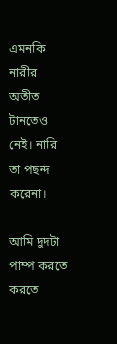এমনকি নারীর অতীত টানতেও নেই। নারি তা পছন্দ করেনা।

আমি দুদটা পাম্প করতে করতে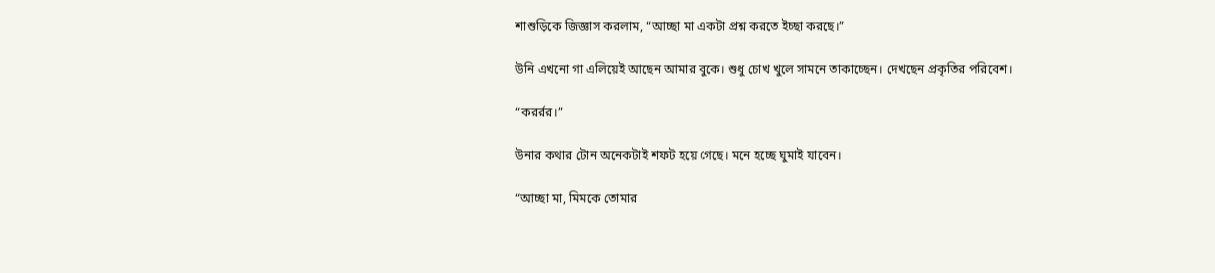শাশুড়িকে জিজ্ঞাস করলাম, “আচ্ছা মা একটা প্রশ্ন করতে ইচ্ছা করছে।”

উনি এখনো গা এলিয়েই আছেন আমার বুকে। শুধু চোখ খুলে সামনে তাকাচ্ছেন। দেখছেন প্রকৃতির পরিবেশ।

“করর্রর।”

উনার কথার টোন অনেকটাই শফট হয়ে গেছে। মনে হচ্ছে ঘুমাই যাবেন।

“আচ্ছা মা, মিমকে তোমার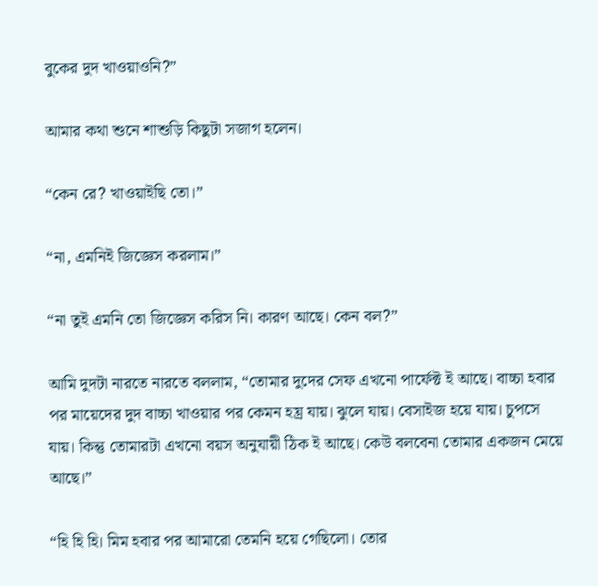বুকের দুদ খাওয়াওনি?”

আমার কথা শুনে শাশুড়ি কিছুটা সজাগ হলেন।

“কেন রে? খাওয়াইছি তো।”

“না, এমনিই জিজ্ঞেস করলাম।”

“না তুই এমনি তো জিজ্ঞেস করিস নি। কারণ আছে। কেন বল?”

আমি দুদটা নারতে নারতে বললাম, “তোমার দুদের সেফ এখনো পার্ফেক্ট ই আছে। বাচ্চা হবার পর মায়েদের দুদ বাচ্চা খাওয়ার পর কেমন হয়্র যায়। ঝুলে যায়। বেসাইজ হয়ে যায়। চুপসে যায়। কিন্তু তোমারটা এখনো বয়স অনুযায়ী ঠিক ই আছে। কেউ বলবেনা তোমার একজন মেয়ে আছে।”

“হি হি হি। মিম হবার পর আমারো তেমনি হয়ে গেছিলো। তোর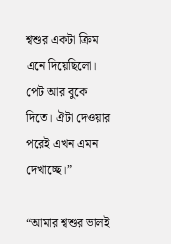শ্বশুর একটা ক্রিম এনে দিয়েছিলো। পেট আর বুকে দিতে। ঐটা দেওয়ার পরেই এখন এমন দেখাচ্ছে।”

“আমার শ্বশুর ভালই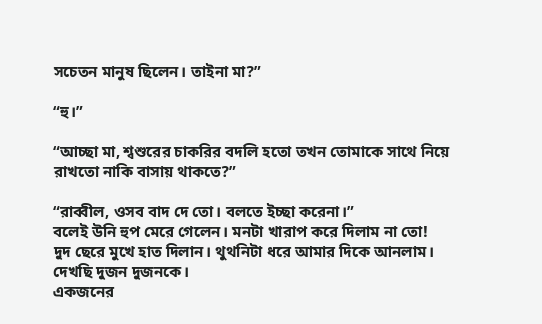সচেতন মানুষ ছিলেন। তাইনা মা?”

“হু।”

“আচ্ছা মা, শ্বশুরের চাকরির বদলি হতো তখন তোমাকে সাথে নিয়ে রাখতো নাকি বাসায় থাকতে?”

“রাব্বীল, ওসব বাদ দে তো। বলতে ইচ্ছা করেনা।”
বলেই উনি হুপ মেরে গেলেন। মনটা খারাপ করে দিলাম না তো!
দুদ ছেরে মুখে হাত দিলান। থুথনিটা ধরে আমার দিকে আনলাম। দেখছি দুজন দুজনকে।
একজনের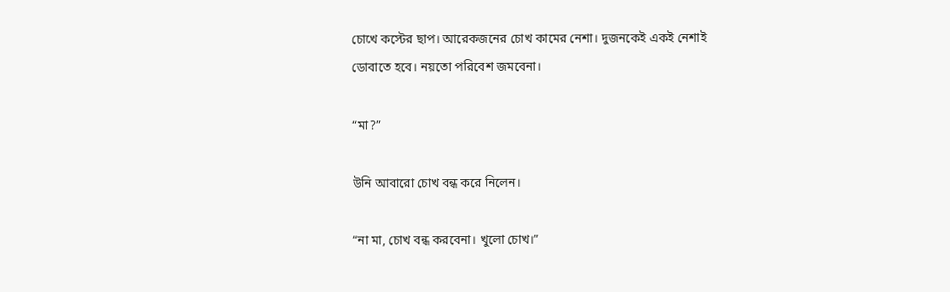চোখে কস্টের ছাপ। আরেকজনের চোখ কামের নেশা। দুজনকেই একই নেশাই ডোবাতে হবে। নয়তো পরিবেশ জমবেনা।

“মা?”

উনি আবারো চোখ বন্ধ করে নিলেন।

“না মা, চোখ বন্ধ করবেনা। খুলো চোখ।”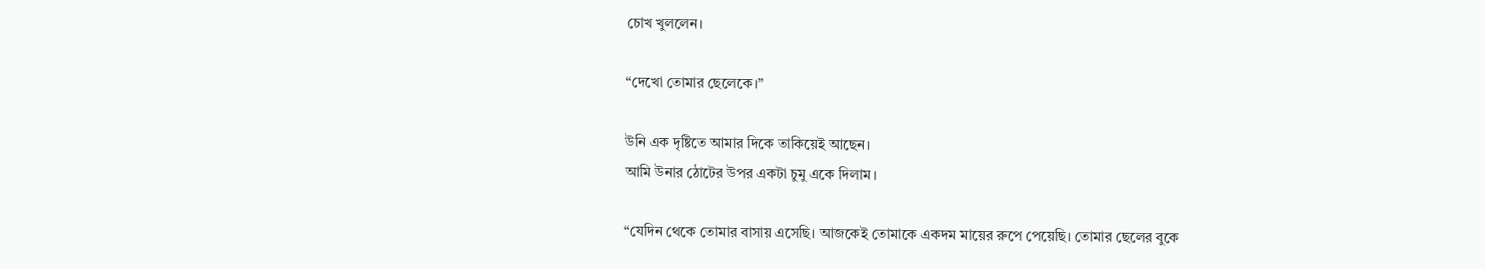চোখ খুললেন।

“দেখো তোমার ছেলেকে।”

উনি এক দৃষ্টিতে আমার দিকে তাকিয়েই আছেন।
আমি উনার ঠোটের উপর একটা চুমু একে দিলাম।

“যেদিন থেকে তোমার বাসায় এসেছি। আজকেই তোমাকে একদম মায়ের রুপে পেয়েছি। তোমার ছেলের বুকে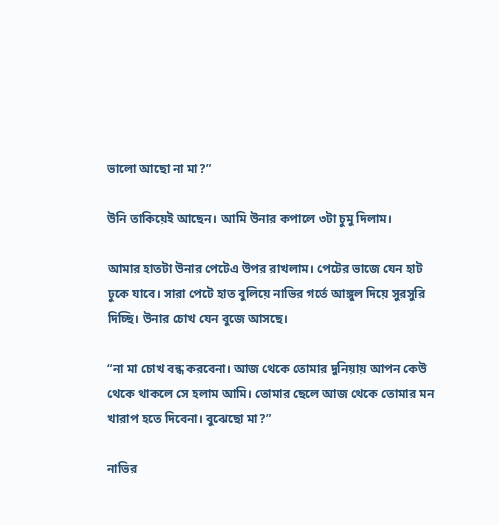ভালো আছো না মা?”

উনি তাকিয়েই আছেন। আমি উনার কপালে ৩টা চুমু দিলাম।

আমার হাতটা উনার পেটেএ উপর রাখলাম। পেটের ভাজে যেন হাট ঢুকে যাবে। সারা পেটে হাত বুলিয়ে নাভির গর্তে আঙ্গুল দিয়ে সুরসুরি দিচ্ছি। উনার চোখ যেন বুজে আসছে।

“না মা চোখ বন্ধ করবেনা। আজ থেকে তোমার দুনিয়ায় আপন কেউ থেকে থাকলে সে হলাম আমি। তোমার ছেলে আজ থেকে তোমার মন খারাপ হতে দিবেনা। বুঝেছো মা?”

নাভির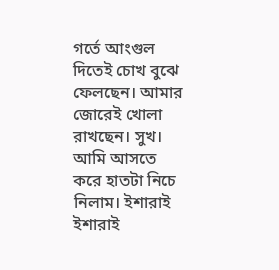গর্তে আংগুল দিতেই চোখ বুঝে ফেলছেন। আমার জোরেই খোলা রাখছেন। সুখ।
আমি আসতে করে হাতটা নিচে নিলাম। ইশারাই ইশারাই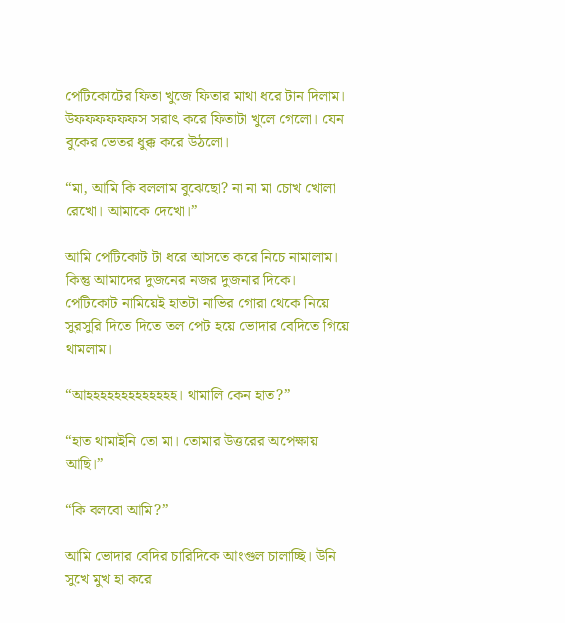পেটিকোটের ফিতা খুজে ফিতার মাথা ধরে টান দিলাম। উফফফফফফস সরাৎ করে ফিতাটা খুলে গেলো। যেন বুকের ভেতর ধুক্ক করে উঠলো।

“মা, আমি কি বললাম বুঝেছো? না না মা চোখ খোলা রেখো। আমাকে দেখো।”

আমি পেটিকোট টা ধরে আসতে করে নিচে নামালাম। কিন্তু আমাদের দুজনের নজর দুজনার দিকে। পেটিকোট নামিয়েই হাতটা নাভির গোরা থেকে নিয়ে সুরসুরি দিতে দিতে তল পেট হয়ে ভোদার বেদিতে গিয়ে থামলাম।

“আহহহহহহহহহহহহহ। থামালি কেন হাত?”

“হাত থামাইনি তো মা। তোমার উত্তরের অপেক্ষায় আছি।”

“কি বলবো আমি?”

আমি ভোদার বেদির চারিদিকে আংগুল চালাচ্ছি। উনি সুখে মুখ হা করে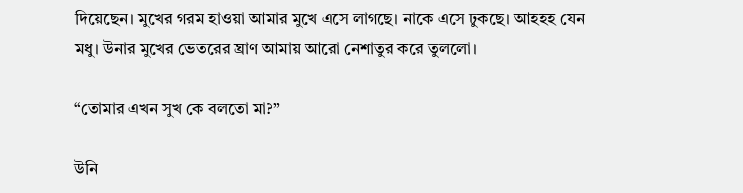দিয়েছেন। মুখের গরম হাওয়া আমার মুখে এসে লাগছে। নাকে এসে ঢুকছে। আহহহ যেন মধু। উনার মুখের ভেতরের ঘ্রাণ আমায় আরো নেশাতুর করে তুললো।

“তোমার এখন সুখ কে বলতো মা?”

উনি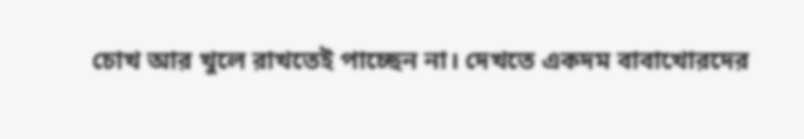চোখ আর খুলে রাখতেই পাচ্ছেন না। দেখতে একদম বাবাখোরদের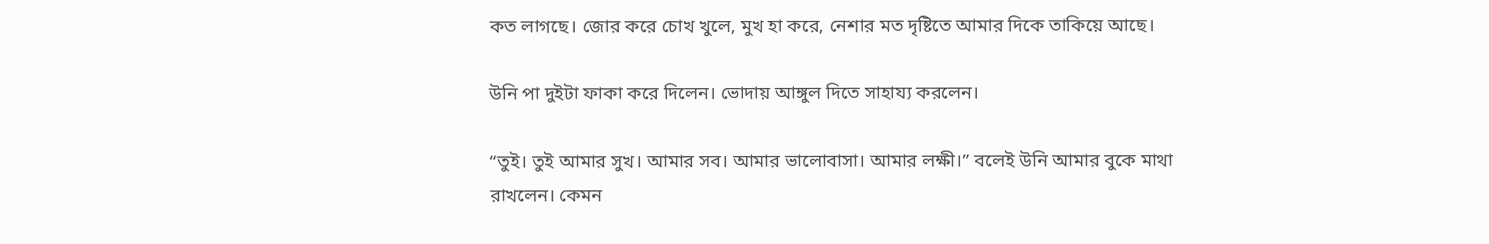কত লাগছে। জোর করে চোখ খুলে, মুখ হা করে, নেশার মত দৃষ্টিতে আমার দিকে তাকিয়ে আছে।

উনি পা দুইটা ফাকা করে দিলেন। ভোদায় আঙ্গুল দিতে সাহায্য করলেন।

“তুই। তুই আমার সুখ। আমার সব। আমার ভালোবাসা। আমার লক্ষী।” বলেই উনি আমার বুকে মাথা রাখলেন। কেমন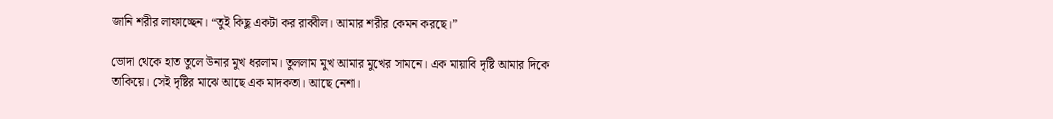জানি শরীর লাফাচ্ছেন। “তুই কিছু একটা কর রাব্বীল। আমার শরীর কেমন করছে।”

ভোদা থেকে হাত তুলে উনার মুখ ধরলাম। তুললাম মুখ আমার মুখের সামনে। এক মায়াবি দৃষ্টি আমার দিকে তাকিয়ে। সেই দৃষ্টির মাঝে আছে এক মাদকতা। আছে নেশা।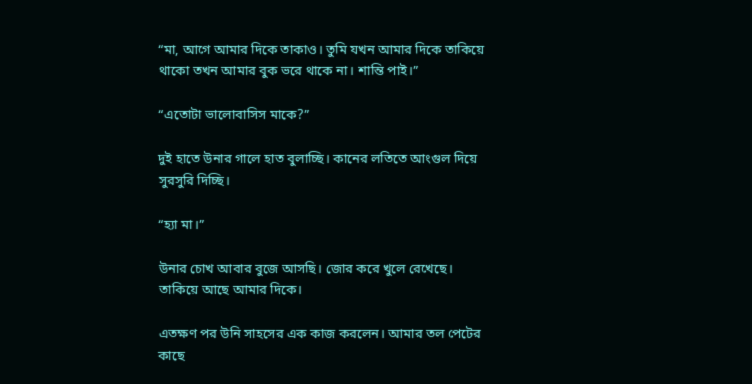“মা, আগে আমার দিকে তাকাও। তুমি যখন আমার দিকে তাকিয়ে থাকো তখন আমার বুক ভরে থাকে না। শান্তি পাই।”

“এতোটা ভালোবাসিস মাকে?”

দুই হাতে উনার গালে হাত বুলাচ্ছি। কানের লতিতে আংগুল দিয়ে সুরসুরি দিচ্ছি।

“হ্যা মা।”

উনার চোখ আবার বুজে আসছি। জোর করে খুলে রেখেছে। তাকিয়ে আছে আমার দিকে।

এতক্ষণ পর উনি সাহসের এক কাজ করলেন। আমার তল পেটের কাছে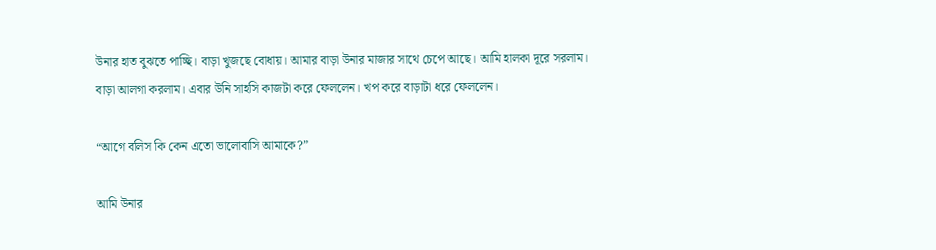উনার হাত বুঝতে পাচ্ছি। বাড়া খুজছে বোধায়। আমার বাড়া উনার মাজার সাথে চেপে আছে। আমি হালকা দূরে সরলাম। বাড়া আলগা করলাম। এবার উনি সাহসি কাজটা করে ফেললেন। খপ করে বাড়াটা ধরে ফেললেন।

“আগে বলিস কি কেন এতো ভালোবাসি আমাকে?”

আমি উনার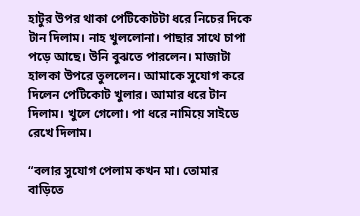হাটুর উপর থাকা পেটিকোটটা ধরে নিচের দিকে টান দিলাম। নাহ খুললোনা। পাছার সাথে চাপা পড়ে আছে। উনি বুঝতে পারলেন। মাজাটা হালকা উপরে তুললেন। আমাকে সুযোগ করে দিলেন পেটিকোট খুলার। আমার ধরে টান দিলাম। খুলে গেলো। পা ধরে নামিয়ে সাইডে রেখে দিলাম।

“বলার সুযোগ পেলাম কখন মা। তোমার বাড়িতে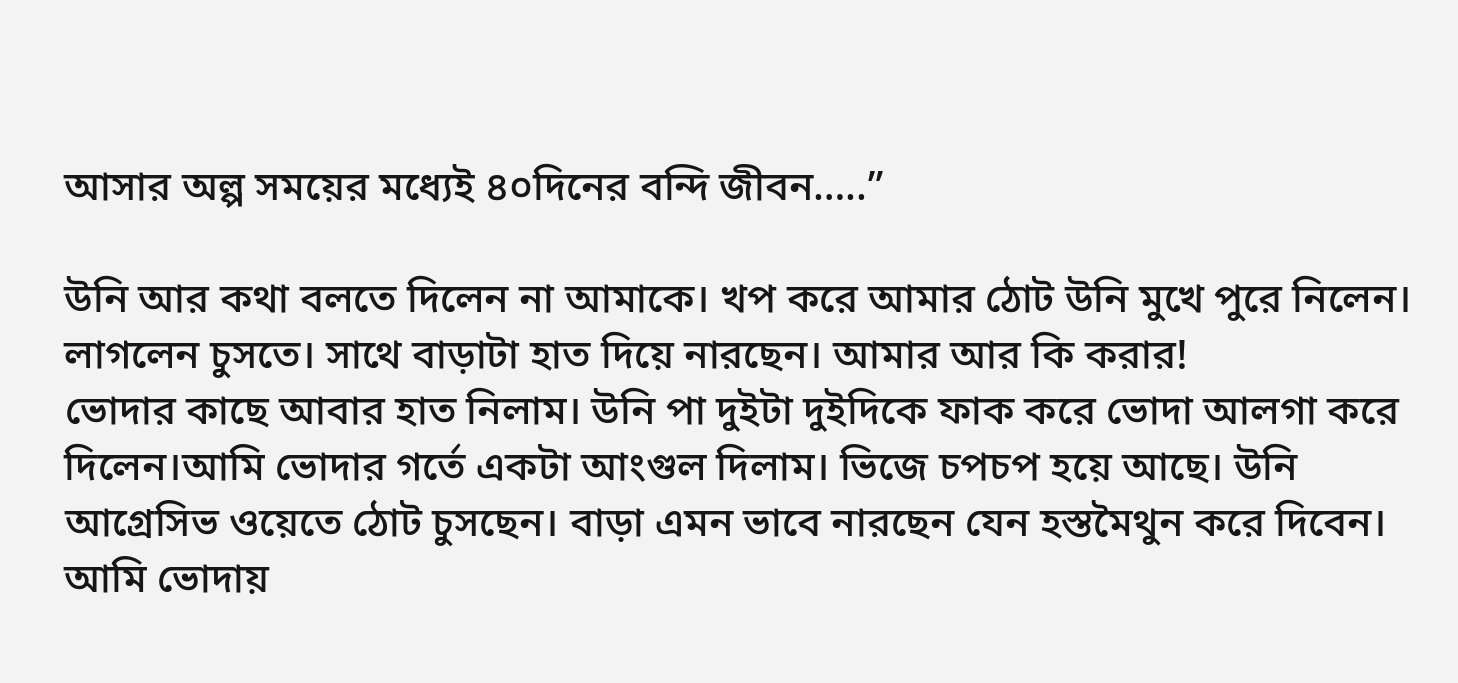আসার অল্প সময়ের মধ্যেই ৪০দিনের বন্দি জীবন…..”

উনি আর কথা বলতে দিলেন না আমাকে। খপ করে আমার ঠোট উনি মুখে পুরে নিলেন। লাগলেন চুসতে। সাথে বাড়াটা হাত দিয়ে নারছেন। আমার আর কি করার!
ভোদার কাছে আবার হাত নিলাম। উনি পা দুইটা দুইদিকে ফাক করে ভোদা আলগা করে দিলেন।আমি ভোদার গর্তে একটা আংগুল দিলাম। ভিজে চপচপ হয়ে আছে। উনি আগ্রেসিভ ওয়েতে ঠোট চুসছেন। বাড়া এমন ভাবে নারছেন যেন হস্তমৈথুন করে দিবেন।
আমি ভোদায়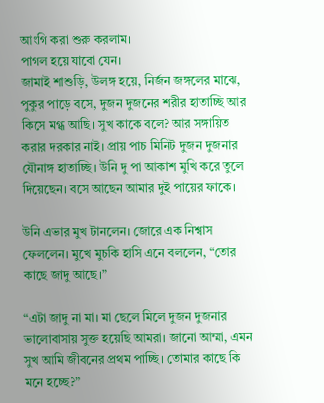আংগি করা শুরু করলাম।
পাগল হয়ে যাবো যেন।
জামাই শাশুড়ি, উলঙ্গ হয়ে, নির্জন জঙ্গলের মাঝে, পুকুর পাড়ে বসে, দুজন দুজনের শরীর হাতাচ্ছি আর কিসে মগ্ধ আছি। সুখ কাকে বলে? আর সঙ্গায়িত করার দরকার নাই। প্রায় পাচ মিনিট দুজন দুজনার যৌনাঙ্গ হাতাচ্ছি। উনি দু পা আকাশ মুখি করে তুলে দিয়েছেন। বসে আছেন আমার দুই পায়ের ফাকে।

উনি এভার মুখ টানলেন। জোরে এক নিশ্বাস ফেললেন। মুখে মুচকি হাসি এনে বললেন, “তোর কাছে জাদু আছে।”

“এটা জাদু না মা। মা ছেলে মিলে দুজন দুজনার ভালোবাসায় সুক্ত হয়েছি আমরা। জানো আম্মা, এমন সুখ আমি জীবনের প্রথম পাচ্ছি। তোমার কাছে কি মনে হচ্ছে?”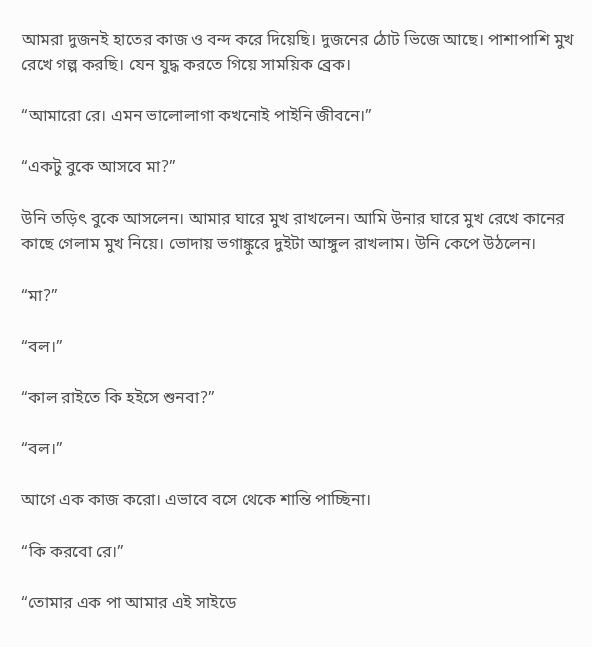আমরা দুজনই হাতের কাজ ও বন্দ করে দিয়েছি। দুজনের ঠোট ভিজে আছে। পাশাপাশি মুখ রেখে গল্প করছি। যেন যুদ্ধ করতে গিয়ে সাময়িক ব্রেক।

“আমারো রে। এমন ভালোলাগা কখনোই পাইনি জীবনে।”

“একটু বুকে আসবে মা?”

উনি তড়িৎ বুকে আসলেন। আমার ঘারে মুখ রাখলেন। আমি উনার ঘারে মুখ রেখে কানের কাছে গেলাম মুখ নিয়ে। ভোদায় ভগাঙ্কুরে দুইটা আঙ্গুল রাখলাম। উনি কেপে উঠলেন।

“মা?”

“বল।”

“কাল রাইতে কি হইসে শুনবা?”

“বল।”

আগে এক কাজ করো। এভাবে বসে থেকে শান্তি পাচ্ছিনা।

“কি করবো রে।”

“তোমার এক পা আমার এই সাইডে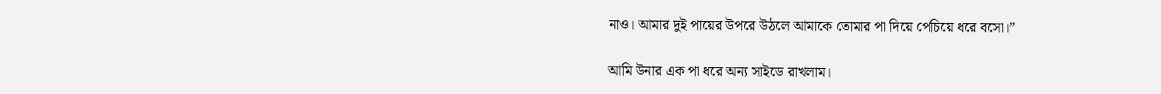নাও। আমার দুই পায়ের উপরে উঠলে আমাকে তোমার পা দিয়ে পেচিয়ে ধরে বসো।”

আমি উনার এক পা ধরে অন্য সাইডে রাখলাম।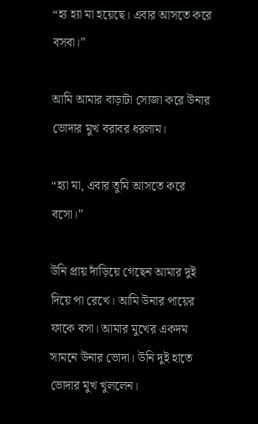“হ্য হ্যা মা হয়েছে। এবার আসতে করে বসবা।”

আমি আমার বাড়াটা সোজা করে উনার ভোদার মুখ বরাবর ধরলাম।

“হ্যা মা, এবার তুমি আসতে করে বসো।”

উনি প্রায় দাঁড়িয়ে গেছেন আমার দুই দিয়ে পা রেখে। আমি উনার পায়ের ফাকে বসা। আমার মুখের একদম সামনে উনার ভোদা। উনি দুই হাতে ভোদার মুখ খুললেন।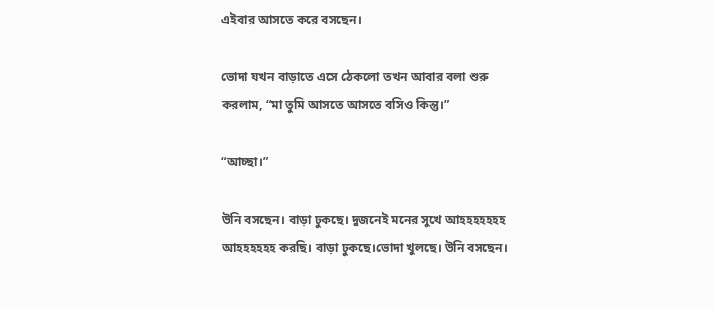এইবার আসতে করে বসছেন।

ভোদা যখন বাড়াতে এসে ঠেকলো তখন আবার বলা শুরু করলাম, “মা তুমি আসতে আসতে বসিও কিন্তু।”

“আচ্ছা।”

উনি বসছেন। বাড়া ঢুকছে। দুজনেই মনের সুখে আহহহহহহহ আহহহহহহ করছি। বাড়া ঢুকছে।ভোদা খুলছে। উনি বসছেন।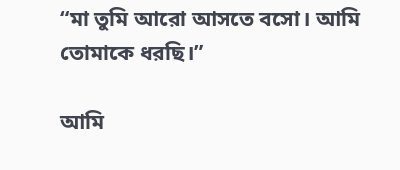“মা তুমি আরো আসতে বসো। আমি তোমাকে ধরছি।”

আমি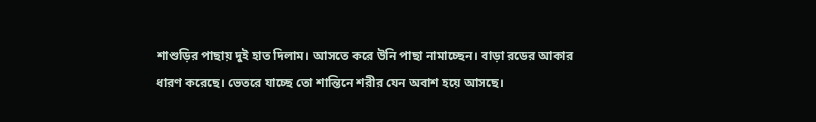শাশুড়ির পাছায় দুই হাত দিলাম। আসতে করে উনি পাছা নামাচ্ছেন। বাড়া রডের আকার ধারণ করেছে। ভেতরে যাচ্ছে তো শান্তিনে শরীর যেন অবাশ হয়ে আসছে।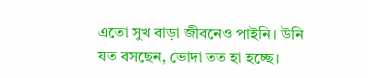এতো সুখ বাড়া জীবনেও পাইনি। উনি যত বসছেন, ভোদা তত হা হচ্ছে।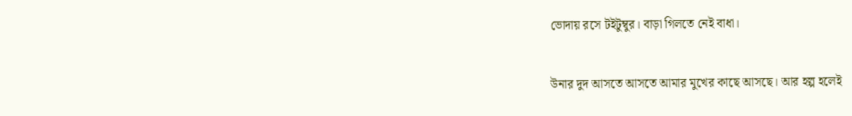ভোদায় রসে টইটুম্বুর। বাড়া গিলতে নেই বাধা।

উনার দুদ আসতে আসতে আমার মুখের কাছে আসছে। আর হল্প হলেই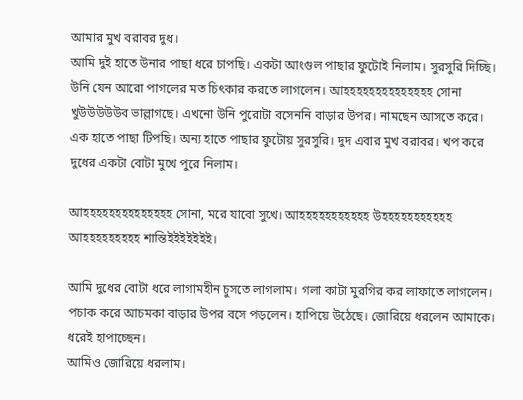আমার মুখ বরাবর দুধ।
আমি দুই হাতে উনার পাছা ধরে চাপছি। একটা আংগুল পাছার ফুটোই নিলাম। সুরসুরি দিচ্ছি। উনি যেন আরো পাগলের মত চিৎকার করতে লাগলেন। আহহহহহহহহহহহহহহ সোনা খুউউউউউব ভাল্লাগছে। এখনো উনি পুরোটা বসেননি বাড়ার উপর। নামছেন আসতে করে। এক হাতে পাছা টিপছি। অন্য হাতে পাছার ফুটোয় সুরসুরি। দুদ এবার মুখ বরাবর। খপ করে দুধের একটা বোটা মুখে পুরে নিলাম।

আহহহহহহহহহহহহহহ সোনা, মরে যাবো সুখে। আহহহহহহহহহহহ উহহহহহহহহহহহ আহহহহহহহহহ শান্তিইইইইইইই।

আমি দুধের বোটা ধরে লাগামহীন চুসতে লাগলাম। গলা কাটা মুরগির কর লাফাতে লাগলেন। পচাক করে আচমকা বাড়ার উপর বসে পড়লেন। হাপিয়ে উঠেছে। জোরিয়ে ধরলেন আমাকে। ধরেই হাপাচ্ছেন।
আমিও জোরিয়ে ধরলাম।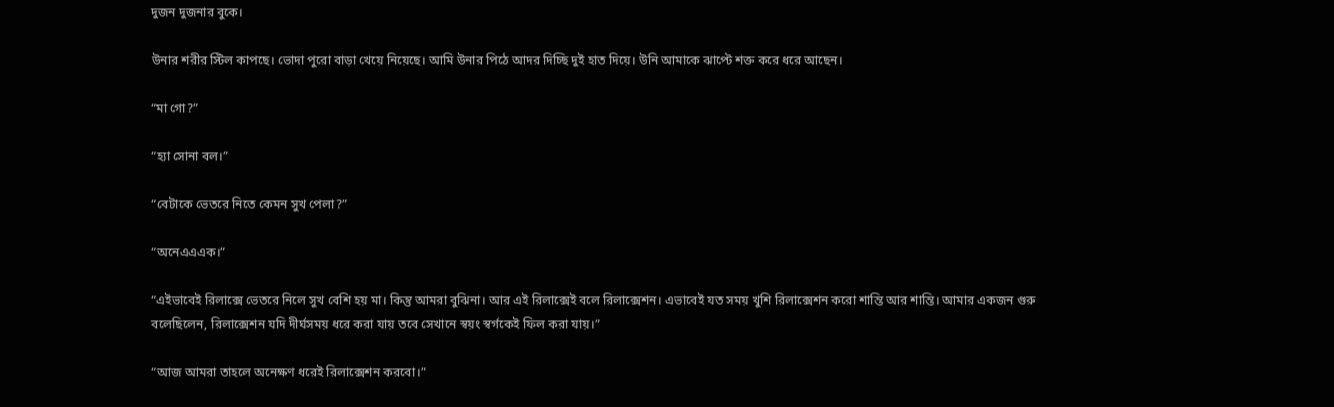দুজন দুজনার বুকে।

উনার শরীর স্টিল কাপছে। ভোদা পুরো বাড়া খেয়ে নিয়েছে। আমি উনার পিঠে আদর দিচ্ছি দুই হাত দিয়ে। উনি আমাকে ঝাপ্টে শক্ত করে ধরে আছেন।

“মা গো?”

“হ্যা সোনা বল।”

“বেটাকে ভেতরে নিতে কেমন সুখ পেলা?”

“অনেএএএক।”

“এইভাবেই রিলাক্সে ভেতরে নিলে সুখ বেশি হয় মা। কিন্তু আমরা বুঝিনা। আর এই রিলাক্সেই বলে রিলাক্সেশন। এভাবেই যত সময় খুশি রিলাক্সেশন করো শান্তি আর শান্তি। আমার একজন গুরু বলেছিলেন, রিলাক্সেশন যদি দীর্ঘসময় ধরে করা যায় তবে সেখানে স্বয়ং স্বর্গকেই ফিল করা যায়।”

“আজ আমরা তাহলে অনেক্ষণ ধরেই রিলাক্সেশন করবো।”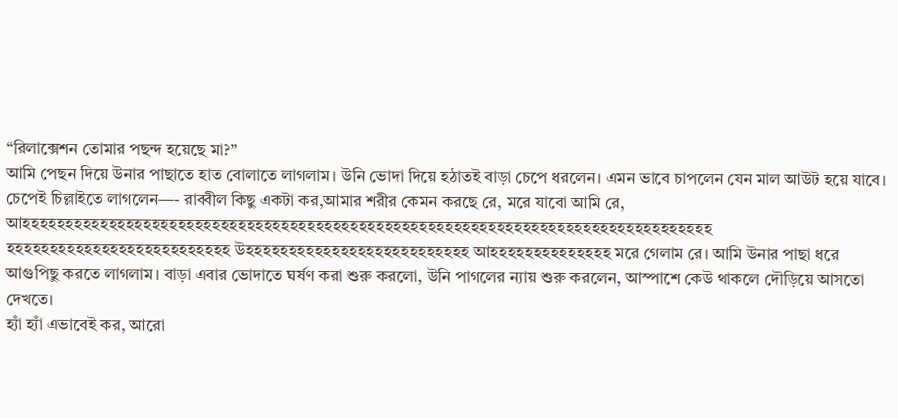“রিলাক্সেশন তোমার পছন্দ হয়েছে মা?”
আমি পেছন দিয়ে উনার পাছাতে হাত বোলাতে লাগলাম। উনি ভোদা দিয়ে হঠাতই বাড়া চেপে ধরলেন। এমন ভাবে চাপলেন যেন মাল আউট হয়ে যাবে। চেপেই চিল্লাইতে লাগলেন—- রাব্বীল কিছু একটা কর,আমার শরীর কেমন করছে রে, মরে যাবো আমি রে, আহহহহহহহহহহহহহহহহহহহহহহহহহহহহহহহহহহহহহহহহহহহহহহহহহহহহহহহহহহহহহহহহহহহহহহহহহহহহহহহহ হহহহহহহহহহহহহহহহহহহহহহহহহহ উহহহহহহহহহহহহহহহহহহহহহহহহহহ আহহহহহহহহহহহহহহ মরে গেলাম রে। আমি উনার পাছা ধরে আগুপিছু করতে লাগলাম। বাড়া এবার ভোদাতে ঘর্ষণ করা শুরু করলো, উনি পাগলের ন্যায় শুরু করলেন, আস্পাশে কেউ থাকলে দৌড়িয়ে আসতো দেখতে।
হ্যাঁ হ্যাঁ এভাবেই কর, আরো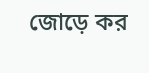জোড়ে কর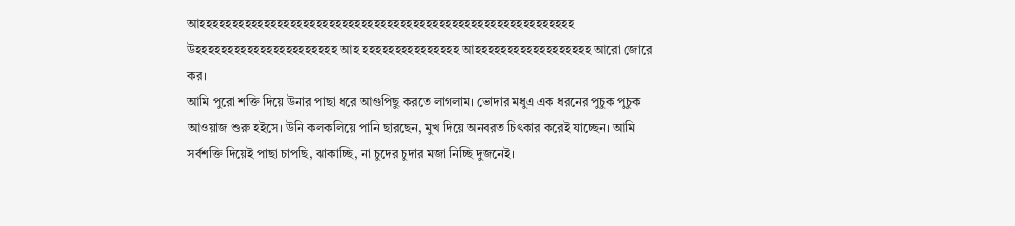আহহহহহহহহহহহহহহহহহহহহহহহহহহহহহহহহহহহহহহহহহহহহহহহহহহহহহহহহহহ উহহহহহহহহহহহহহহহহহহহহহহ আহ হহহহহহহহহহহহহহহ আহহহহহহহহহহহহহহহহহহ আরো জোরে কর।
আমি পুরো শক্তি দিয়ে উনার পাছা ধরে আগুপিছু করতে লাগলাম। ভোদার মধুএ এক ধরনের পুচুক পুচুক আওয়াজ শুরু হইসে। উনি কলকলিয়ে পানি ছারছেন, মুখ দিয়ে অনবরত চিৎকার করেই যাচ্ছেন। আমি সর্বশক্তি দিয়েই পাছা চাপছি, ঝাকাচ্ছি, না চুদের চুদার মজা নিচ্ছি দুজনেই।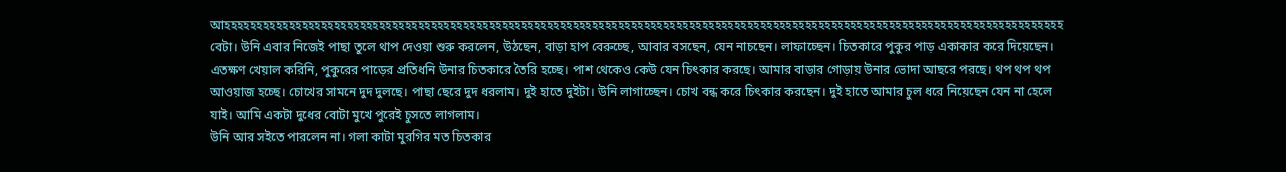আহহহহহহহহহহহহহহহহহহহহহহহহহহহহহহহহহহহহহহহহহহহহহহহহহহহহহহহহহহহহহহহহহহহহহহহহহহহহহহহহহহহহহহহহহহহহহহহহহহহহহহহহহহহহহহহহহহহহহহহহহহহহহহহহহহ বেটা। উনি এবার নিজেই পাছা তুলে থাপ দেওয়া শুরু করলেন, উঠছেন, বাড়া হাপ বেরুচ্ছে, আবার বসছেন, যেন নাচছেন। লাফাচ্ছেন। চিতকারে পুকুর পাড় একাকার করে দিয়েছেন। এতক্ষণ খেয়াল করিনি, পুকুরের পাড়ের প্রতিধনি উনার চিতকারে তৈরি হচ্ছে। পাশ থেকেও কেউ যেন চিৎকার করছে। আমার বাড়ার গোড়ায় উনার ভোদা আছরে পরছে। থপ থপ থপ আওয়াজ হচ্ছে। চোখের সামনে দুদ দুলছে। পাছা ছেরে দুদ ধরলাম। দুই হাতে দুইটা। উনি লাগাচ্ছেন। চোখ বন্ধ করে চিৎকার করছেন। দুই হাতে আমার চুল ধরে নিয়েছেন যেন না হেলে যাই। আমি একটা দুধের বোটা মুখে পুরেই চুসতে লাগলাম।
উনি আর সইতে পারলেন না। গলা কাটা মুরগির মত চিতকার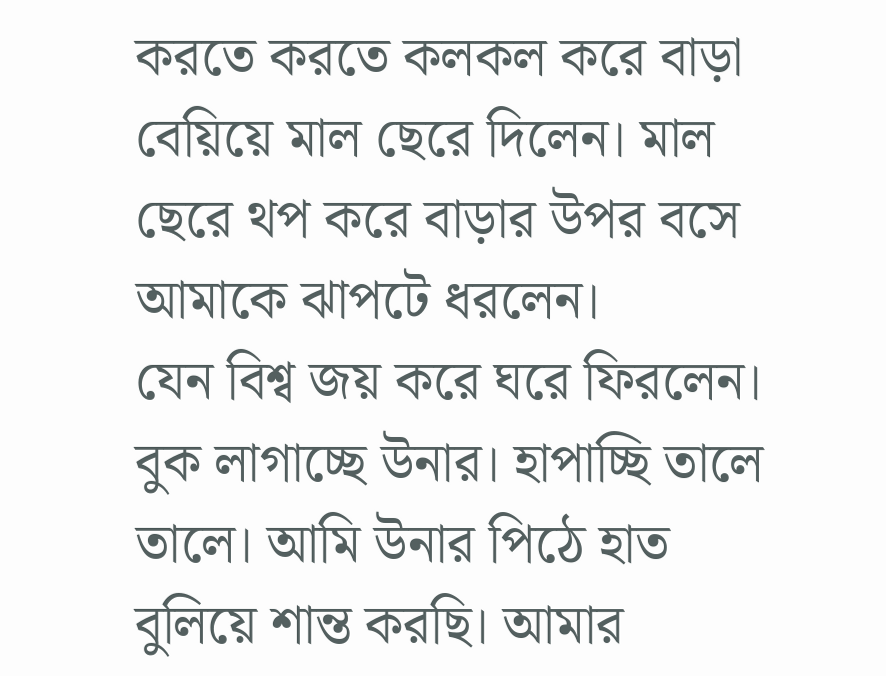করতে করতে কলকল করে বাড়া বেয়িয়ে মাল ছেরে দিলেন। মাল ছেরে থপ করে বাড়ার উপর বসে আমাকে ঝাপটে ধরলেন।
যেন বিশ্ব জয় করে ঘরে ফিরলেন। বুক লাগাচ্ছে উনার। হাপাচ্ছি তালে তালে। আমি উনার পিঠে হাত বুলিয়ে শান্ত করছি। আমার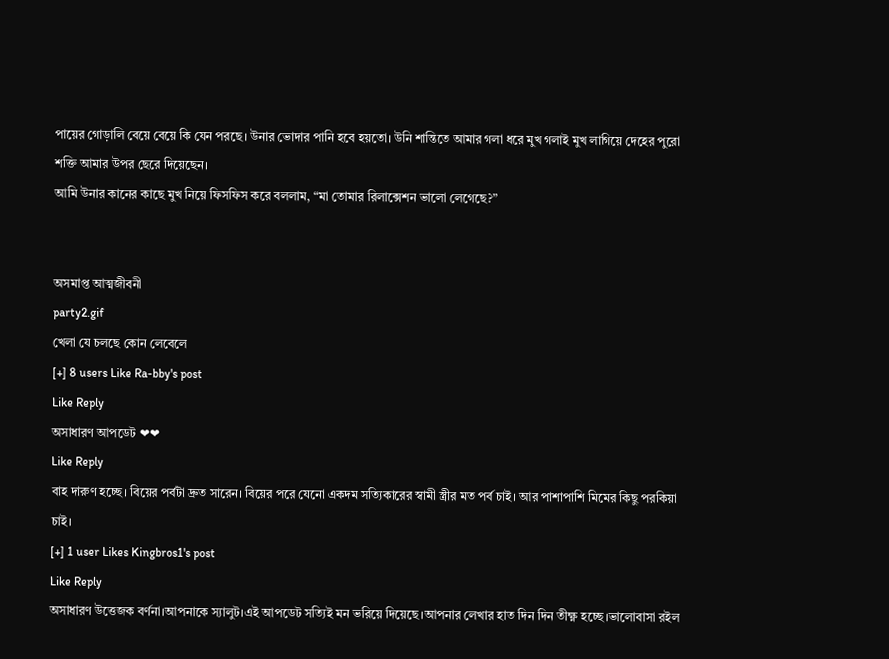পায়ের গোড়ালি বেয়ে বেয়ে কি যেন পরছে। উনার ভোদার পানি হবে হয়তো। উনি শান্তিতে আমার গলা ধরে মুখ গলাই মুখ লাগিয়ে দেহের পুরো শক্তি আমার উপর ছেরে দিয়েছেন।
আমি উনার কানের কাছে মুখ নিয়ে ফিসফিস করে বললাম, “মা তোমার রিলাক্সেশন ভালো লেগেছে?”


অসমাপ্ত আত্মজীবনী
party2.gif
খেলা যে চলছে কোন লেবেলে
[+] 8 users Like Ra-bby's post
Like Reply
অসাধারণ আপডেট ❤❤
Like Reply
বাহ দারুণ হচ্ছে। বিয়ের পর্বটা দ্রুত সারেন। বিয়ের পরে যেনো একদম সত্যিকারের স্বামী স্ত্রীর মত পর্ব চাই। আর পাশাপাশি মিমের কিছু পরকিয়া চাই।
[+] 1 user Likes Kingbros1's post
Like Reply
অসাধারণ উত্তেজক বর্ণনা।আপনাকে স্যালুট।এই আপডেট সত্যিই মন ভরিয়ে দিয়েছে।আপনার লেখার হাত দিন দিন তীক্ষ্ণ হচ্ছে।ভালোবাসা রইল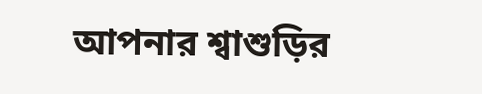আপনার শ্বাশুড়ির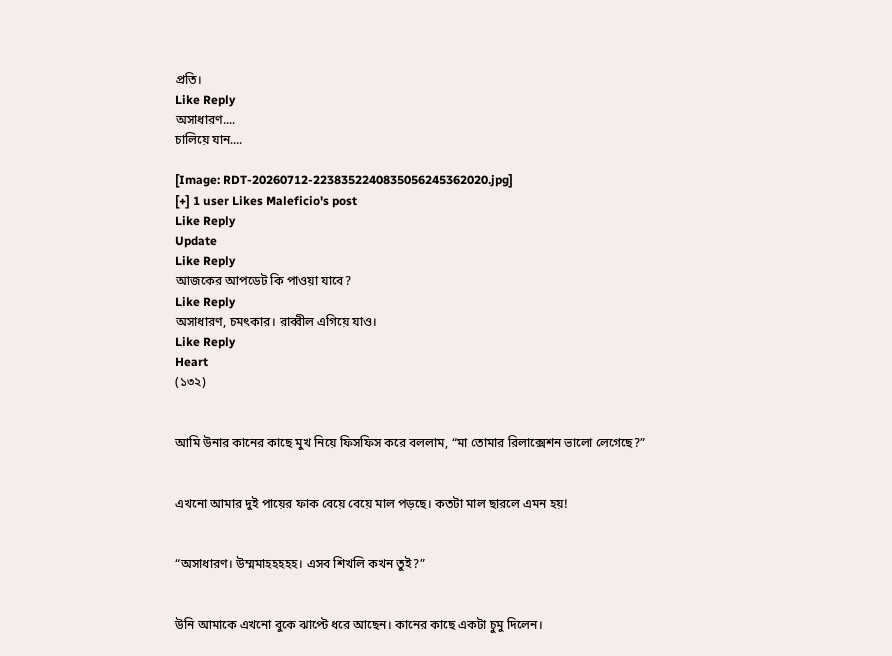প্রতি।
Like Reply
অসাধারণ....
চালিয়ে যান....

[Image: RDT-20260712-2238352240835056245362020.jpg]
[+] 1 user Likes Maleficio's post
Like Reply
Update
Like Reply
আজকের আপডেট কি পাওয়া যাবে?
Like Reply
অসাধারণ, চমৎকার। রাব্বীল এগিয়ে যাও।
Like Reply
Heart
(১৩২)


আমি উনার কানের কাছে মুখ নিয়ে ফিসফিস করে বললাম, “মা তোমার রিলাক্সেশন ভালো লেগেছে?”


এখনো আমার দুই পায়ের ফাক বেয়ে বেয়ে মাল পড়ছে। কতটা মাল ছারলে এমন হয়!


“অসাধারণ। উম্মমাহহহহহ। এসব শিখলি কখন তুই?”


উনি আমাকে এখনো বুকে ঝাপ্টে ধরে আছেন। কানের কাছে একটা চুমু দিলেন।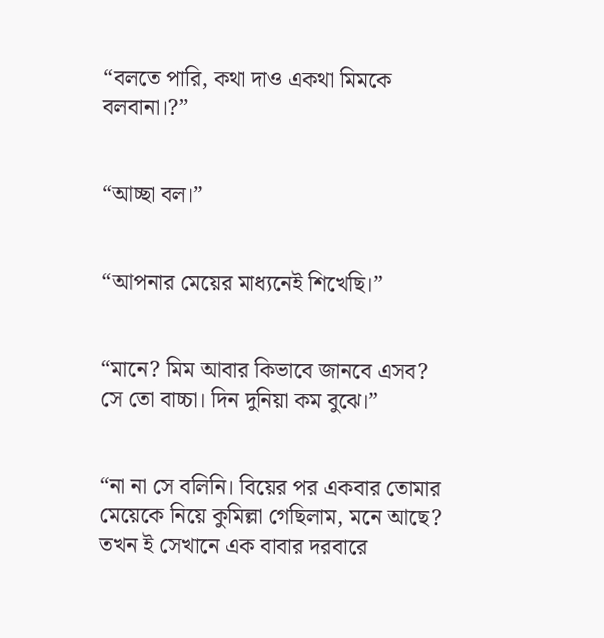“বলতে পারি, কথা দাও একথা মিমকে বলবানা।?”


“আচ্ছা বল।”


“আপনার মেয়ের মাধ্যনেই শিখেছি।”


“মানে? মিম আবার কিভাবে জানবে এসব? সে তো বাচ্চা। দিন দুনিয়া কম বুঝে।”


“না না সে বলিনি। বিয়ের পর একবার তোমার মেয়েকে নিয়ে কুমিল্লা গেছিলাম, মনে আছে? তখন ই সেখানে এক বাবার দরবারে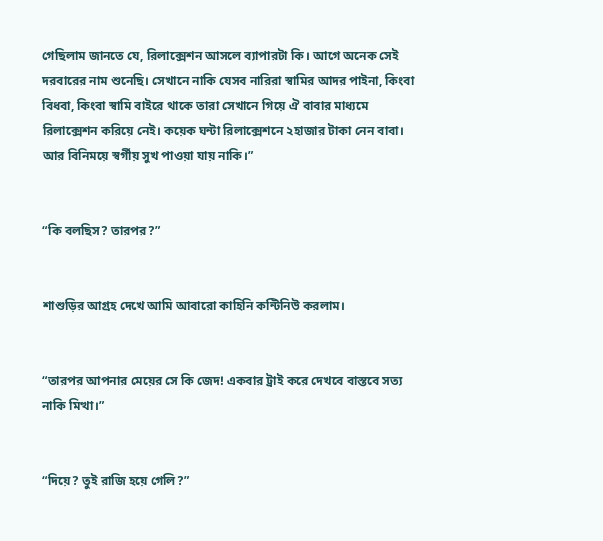গেছিলাম জানতে যে, রিলাক্সেশন আসলে ব্যাপারটা কি। আগে অনেক সেই দরবারের নাম শুনেছি। সেখানে নাকি যেসব নারিরা স্বামির আদর পাইনা, কিংবা বিধবা, কিংবা স্বামি বাইরে থাকে তারা সেখানে গিয়ে ঐ বাবার মাধ্যমে রিলাক্সেশন করিয়ে নেই। কয়েক ঘন্টা রিলাক্সেশনে ২হাজার টাকা নেন বাবা। আর বিনিময়ে স্বর্গীয় সুখ পাওয়া যায় নাকি।”


“কি বলছিস? তারপর?”


শাশুড়ির আগ্রহ দেখে আমি আবারো কাহিনি কন্টিনিউ করলাম।


“তারপর আপনার মেয়ের সে কি জেদ! একবার ট্রাই করে দেখবে বাস্তবে সত্য নাকি মিত্থা।”


“দিয়ে? তুই রাজি হয়ে গেলি?”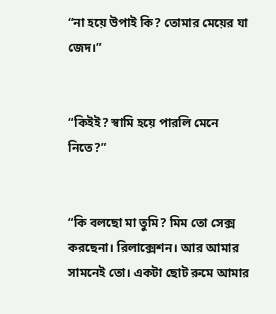“না হয়ে উপাই কি? তোমার মেয়ের যা জেদ।”


“কিইই? স্বামি হয়ে পারলি মেনে নিতে?”


“কি বলছো মা তুমি? মিম তো সেক্স করছেনা। রিলাক্সেশন। আর আমার সামনেই তো। একটা ছোট রুমে আমার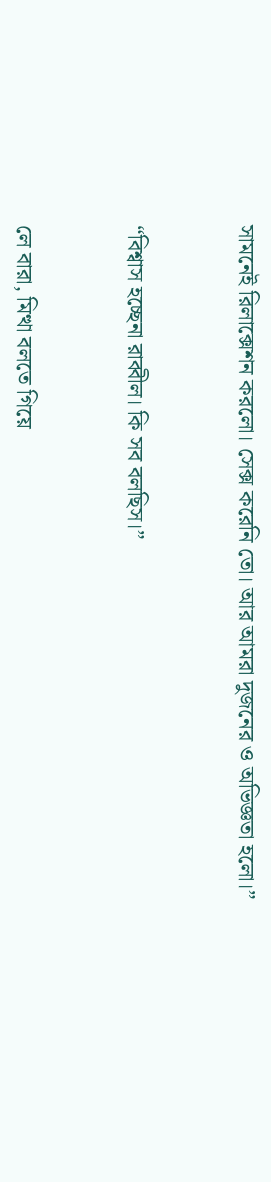সামনেই রিলাক্সেশন করলো। সেক্স করেনি তো। আর আমরা দুজনের ও অভিজ্ঞতা হলো।”


“বিশ্বাস হচ্ছেনা রাব্বীল। কি সব বলছিস।”


লে বারা, মিত্থা বলতে গিয়ে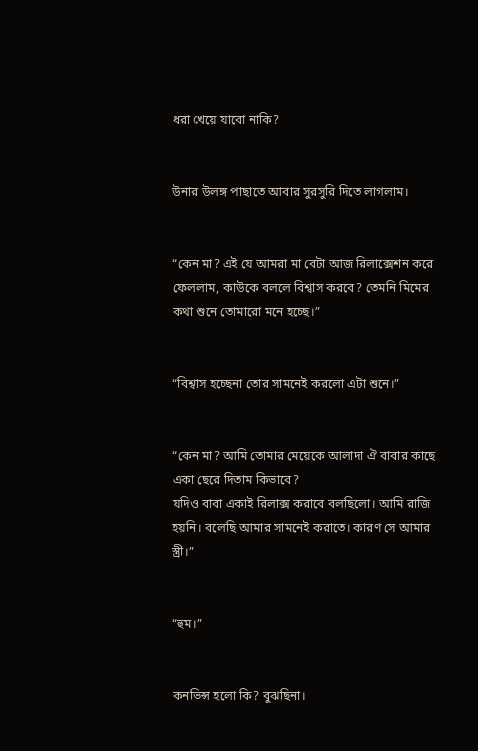ধরা খেয়ে যাবো নাকি?


উনার উলঙ্গ পাছাতে আবার সুরসুরি দিতে লাগলাম।


“কেন মা? এই যে আমরা মা বেটা আজ রিলাক্সেশন করে ফেললাম, কাউকে বললে বিশ্বাস করবে? তেমনি মিমের কথা শুনে তোমারো মনে হচ্ছে।”


“বিশ্বাস হচ্ছেনা তোর সামনেই করলো এটা শুনে।”


“কেন মা? আমি তোমার মেয়েকে আলাদা ঐ বাবার কাছে একা ছেরে দিতাম কিভাবে?
যদিও বাবা একাই রিলাক্স করাবে বলছিলো। আমি রাজি হয়নি। বলেছি আমার সামনেই করাতে। কারণ সে আমার স্ত্রী।”


“হুম।”


কনভিন্স হলো কি? বুঝছিনা।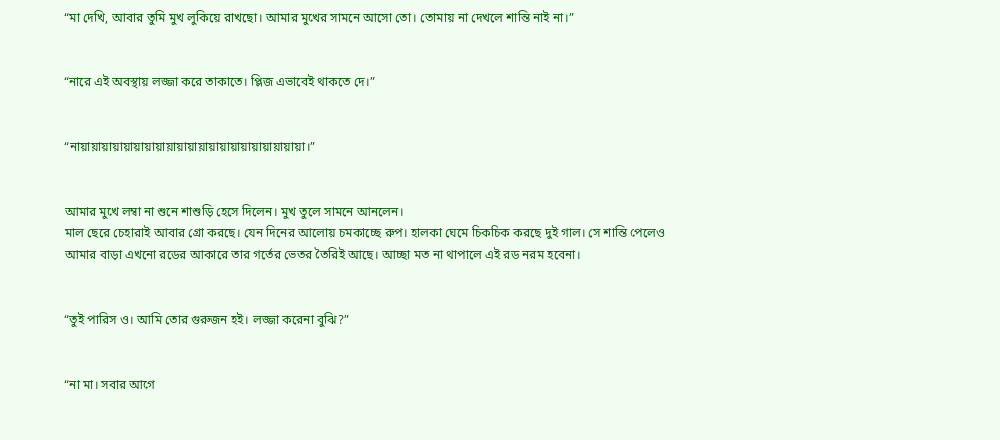“মা দেখি, আবার তুমি মুখ লুকিয়ে রাখছো। আমার মুখের সামনে আসো তো। তোমায় না দেখলে শান্তি নাই না।”


“নারে এই অবস্থায় লজ্জা করে তাকাতে। প্লিজ এভাবেই থাকতে দে।”


“নায়ায়ায়ায়ায়ায়ায়ায়ায়ায়ায়ায়ায়ায়ায়ায়ায়ায়ায়ায়ায়া।”


আমার মুখে লম্বা না শুনে শাশুড়ি হেসে দিলেন। মুখ তুলে সামনে আনলেন।
মাল ছেরে চেহারাই আবার গ্রো করছে। যেন দিনের আলোয় চমকাচ্ছে রুপ। হালকা ঘেমে চিকচিক করছে দুই গাল। সে শান্তি পেলেও আমার বাড়া এখনো রডের আকারে তার গর্তের ভেতর তৈরিই আছে। আচ্ছা মত না থাপালে এই রড নরম হবেনা।


“তুই পারিস ও। আমি তোর গুরুজন হই। লজ্জা করেনা বুঝি?”


“না মা। সবার আগে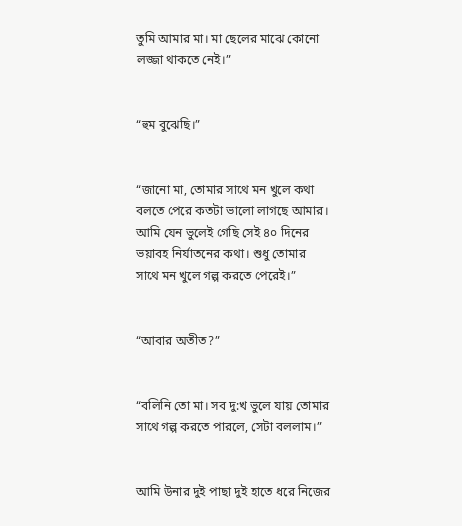তুমি আমার মা। মা ছেলের মাঝে কোনো লজ্জা থাকতে নেই।”


“হুম বুঝেছি।”


“জানো মা, তোমার সাথে মন খুলে কথা বলতে পেরে কতটা ভালো লাগছে আমার। আমি যেন ভুলেই গেছি সেই ৪০ দিনের ভয়াবহ নির্যাতনের কথা। শুধু তোমার সাথে মন খুলে গল্প করতে পেরেই।”


“আবার অতীত?”


“বলিনি তো মা। সব দু:খ ভুলে যায় তোমার সাথে গল্প করতে পারলে, সেটা বললাম।”


আমি উনার দুই পাছা দুই হাতে ধরে নিজের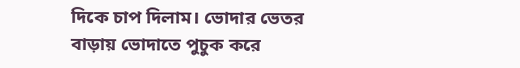দিকে চাপ দিলাম। ভোদার ভেতর বাড়ায় ভোদাতে পুচুক করে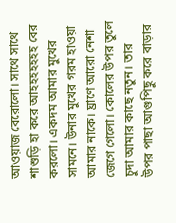আওয়াজ বেরোলো। সাথে সাথে শাশুড়ি হা করে আহহহহহহহ বের করলো। একদম আমার মুখের সামনে। উনার মুখের গরম হাওয়া আমার নাকে। ঘ্রাণে আরো নেশা জেগে গেলো। কোলের উপর তুলে চুদা আমার কাছে নতুন। তার উপর পাছা আগুপিছু করে বাড়ার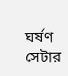ঘর্ষণ সেটার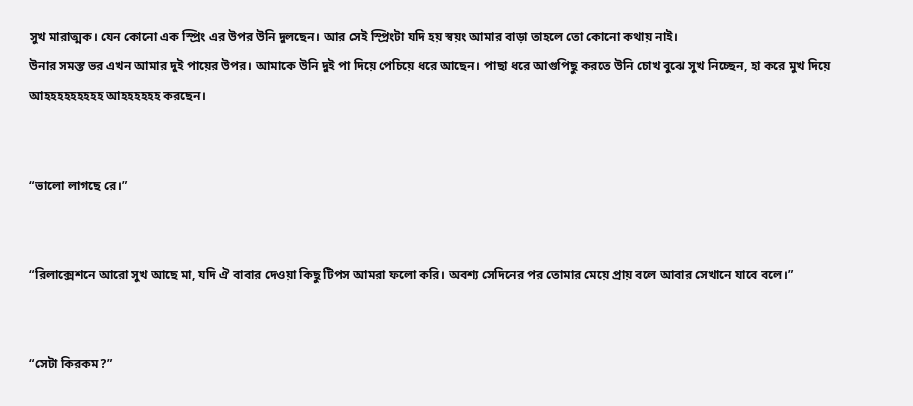সুখ মারাত্মক। যেন কোনো এক স্প্রিং এর উপর উনি দুলছেন। আর সেই স্প্রিংটা যদি হয় স্বয়ং আমার বাড়া তাহলে তো কোনো কথায় নাই।
উনার সমস্ত ভর এখন আমার দুই পায়ের উপর। আমাকে উনি দুই পা দিয়ে পেচিয়ে ধরে আছেন। পাছা ধরে আগুপিছু করতে উনি চোখ বুঝে সুখ নিচ্ছেন, হা করে মুখ দিয়ে আহহহহহহহহহ আহহহহহহ করছেন।


“ভালো লাগছে রে।”


“রিলাক্সেশনে আরো সুখ আছে মা, যদি ঐ বাবার দেওয়া কিছু টিপস আমরা ফলো করি। অবশ্য সেদিনের পর তোমার মেয়ে প্রায় বলে আবার সেখানে যাবে বলে।”


“সেটা কিরকম?”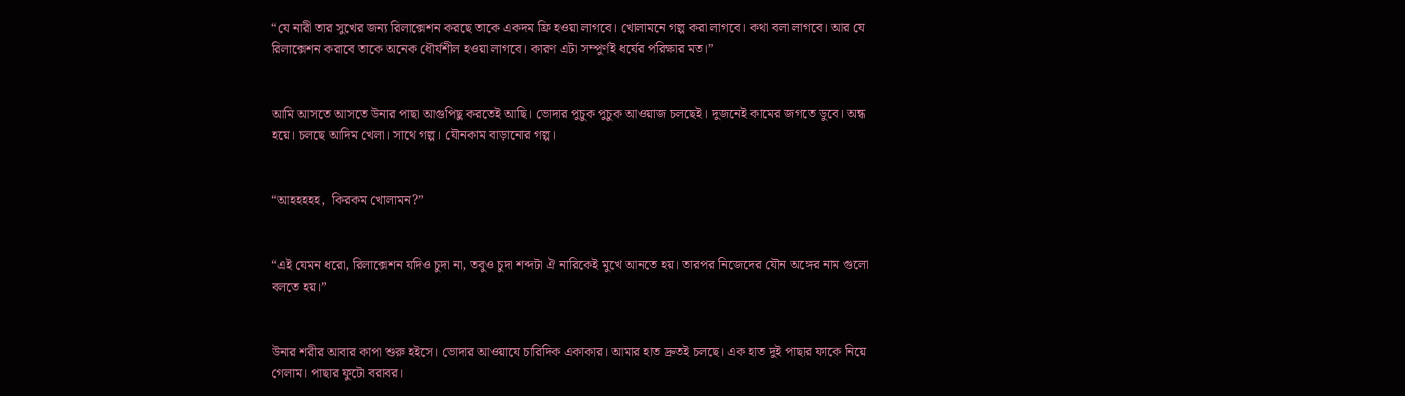“যে নারী তার সুখের জন্য রিলাক্সেশন করছে তাকে একদম ফ্রি হওয়া লাগবে। খোলামনে গল্প করা লাগবে। কথা বলা লাগবে। আর যে রিলাক্সেশন করাবে তাকে অনেক ধৌর্যশীল হওয়া লাগবে। কারণ এটা সম্পুর্ণই ধর্যের পরিক্ষার মত।”


আমি আসতে আসতে উনার পাছা আগুপিছু করতেই আছি। ভোদার পুচুক পুচুক আওয়াজ চলছেই। দুজনেই কামের জগতে ডুবে। অন্ধ হয়ে। চলছে আদিম খেলা। সাথে গল্প। যৌনকাম বাড়ানোর গল্প।


“আহহহহহ,  কিরকম খোলামন?”


“এই যেমন ধরো, রিলাক্সেশন যদিও চুদা না, তবুও চুদা শব্দটা ঐ নারিকেই মুখে আনতে হয়। তারপর নিজেদের যৌন অঙ্গের নাম গুলো বলতে হয়।”


উনার শরীর আবার কাপা শুরু হইসে। ভোদার আওয়াযে চারিদিক একাকার। আমার হাত দ্রুতই চলছে। এক হাত দুই পাছার ফাকে নিয়ে গেলাম। পাছার ফুটো বরাবর।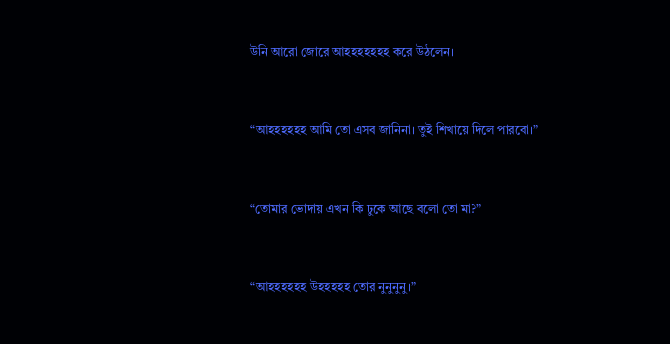উনি আরো জোরে আহহহহহহহ করে উঠলেন।


“আহহহহহহ আমি তো এসব জানিনা। তুই শিখায়ে দিলে পারবো।”


“তোমার ভোদায় এখন কি ঢুকে আছে বলো তো মা?”


“আহহহহহহ উহহহহহ তোর নুনুনুনু।”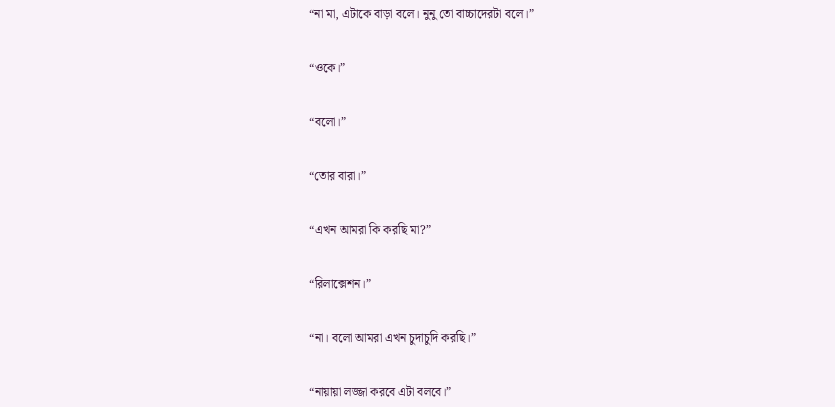“না মা, এটাকে বাড়া বলে। নুনু তো বাচ্চাদেরটা বলে।”


“ওকে।”


“বলো।”


“তোর বারা।”


“এখন আমরা কি করছি মা?”


“রিলাক্সেশন।”


“না। বলো আমরা এখন চুদাচুদি করছি।”


“নায়ায়া লজ্জা করবে এটা বলবে।”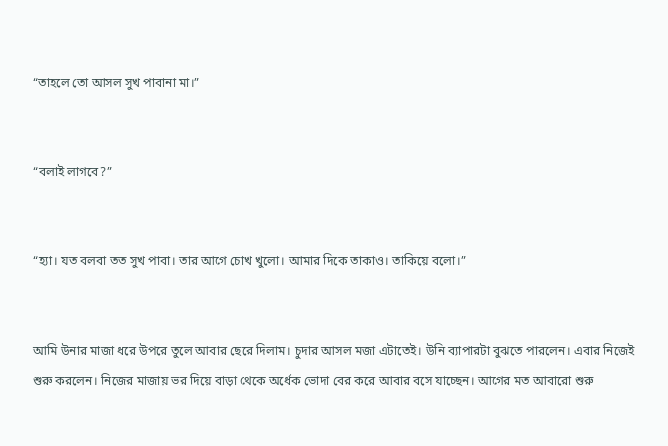“তাহলে তো আসল সুখ পাবানা মা।”


“বলাই লাগবে?”


“হ্যা। যত বলবা তত সুখ পাবা। তার আগে চোখ খুলো। আমার দিকে তাকাও। তাকিয়ে বলো।”


আমি উনার মাজা ধরে উপরে তুলে আবার ছেরে দিলাম। চুদার আসল মজা এটাতেই। উনি ব্যাপারটা বুঝতে পারলেন। এবার নিজেই শুরু করলেন। নিজের মাজায় ভর দিয়ে বাড়া থেকে অর্ধেক ভোদা বের করে আবার বসে যাচ্ছেন। আগের মত আবারো শুরু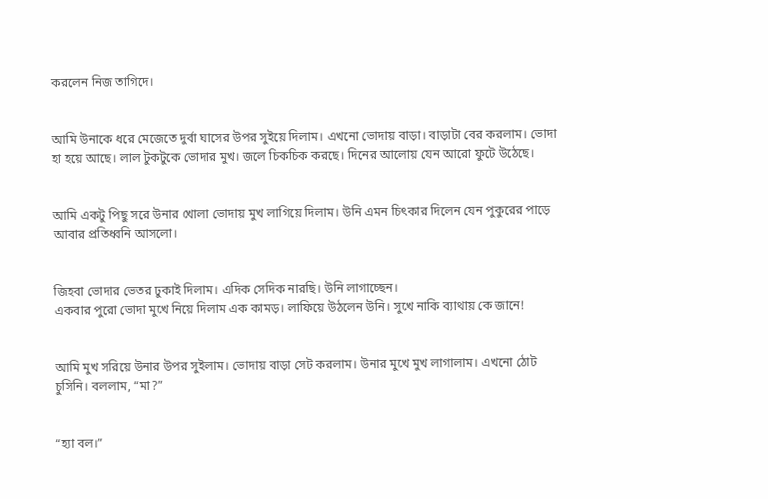করলেন নিজ তাগিদে।


আমি উনাকে ধরে মেজেতে দুর্বা ঘাসের উপর সুইয়ে দিলাম। এখনো ভোদায় বাড়া। বাড়াটা বের করলাম। ভোদা হা হয়ে আছে। লাল টুকটুকে ভোদার মুখ। জলে চিকচিক করছে। দিনের আলোয় যেন আরো ফুটে উঠেছে।


আমি একটু পিছু সরে উনার খোলা ভোদায় মুখ লাগিয়ে দিলাম। উনি এমন চিৎকার দিলেন যেন পুকুরের পাড়ে আবার প্রতিধ্বনি আসলো।


জিহবা ভোদার ভেতর ঢুকাই দিলাম। এদিক সেদিক নারছি। উনি লাগাচ্ছেন।
একবার পুরো ভোদা মুখে নিয়ে দিলাম এক কামড়। লাফিয়ে উঠলেন উনি। সুখে নাকি ব্যাথায় কে জানে!


আমি মুখ সরিয়ে উনার উপর সুইলাম। ভোদায় বাড়া সেট করলাম। উনার মুখে মুখ লাগালাম। এখনো ঠোট চুসিনি। বললাম, “মা?”


“হ্যা বল।”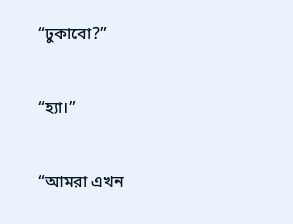“ঢুকাবো?”


“হ্যা।”


“আমরা এখন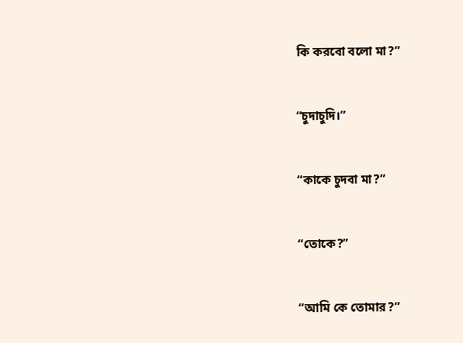কি করবো বলো মা?”


“চুদাচুদি।”


“কাকে চুদবা মা?”


“তোকে?”


“আমি কে তোমার?”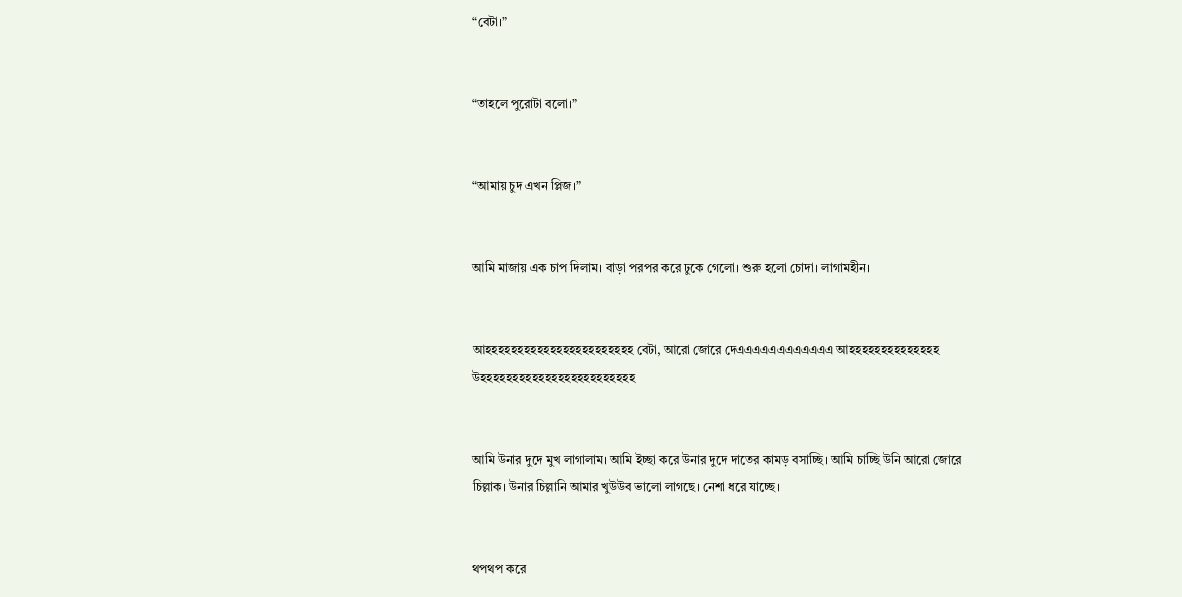“বেটা।”


“তাহলে পুরোটা বলো।”


“আমায় চুদ এখন প্লিজ।”


আমি মাজায় এক চাপ দিলাম। বাড়া পরপর করে ঢুকে গেলো। শুরু হলো চোদা। লাগামহীন।


আহহহহহহহহহহহহহহহহহহহহহহহ বেটা, আরো জোরে দেএএএএএএএএএএএএ আহহহহহহহহহহহহহহ উহহহহহহহহহহহহহহহহহহহহহহহহ


আমি উনার দুদে মুখ লাগালাম। আমি ইচ্ছা করে উনার দুদে দাতের কামড় বসাচ্ছি। আমি চাচ্ছি উনি আরো জোরে চিল্লাক। উনার চিল্লানি আমার খুউউব ভালো লাগছে। নেশা ধরে যাচ্ছে।


থপথপ করে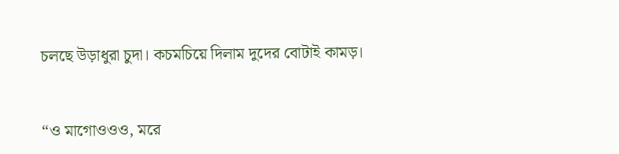চলছে উড়াধুরা চুদা। কচমচিয়ে দিলাম দুদের বোটাই কামড়।


“ও মাগোওওও, মরে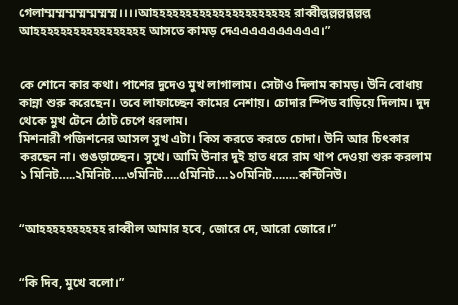গেলাম্মম্মম্মম্মম্মম্মম্ম।।।।আহহহহহহহহহহহহহহহহহহহহহ রাব্বীল্লল্লল্লল্লল্লল্ল আহহহহহহহহহহহহহহহহহ আসতে কামড় দেএএএএএএএএএএ।”


কে শোনে কার কথা। পাশের দুদেও মুখ লাগালাম। সেটাও দিলাম কামড়। উনি বোধায় কান্না শুরু করেছেন। তবে লাফাচ্ছেন কামের নেশায়। চোদার স্পিড বাড়িয়ে দিলাম। দুদ থেকে মুখ টেনে ঠোট চেপে ধরলাম।
মিশনারী পজিশনের আসল সুখ এটা। কিস করতে করতে চোদা। উনি আর চিৎকার করছেন না। গুঙড়াচ্ছেন। সুখে। আমি উনার দুই হাত ধরে রাম থাপ দেওয়া শুরু করলাম ১ মিনিট…..২মিনিট…..৩মিনিট…..৫মিনিট….১০মিনিট……..কন্টিনিউ।


“আহহহহহহহহহহ রাব্বীল আমার হবে, জোরে দে, আরো জোরে।”


“কি দিব, মুখে বলো।”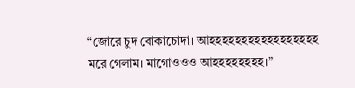“জোরে চুদ বোকাচোদা। আহহহহহহহহহহহহহহহহহ মরে গেলাম। মাগোওওও আহহহহহহহহ।”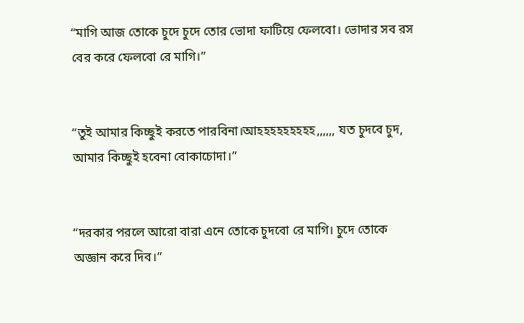“মাগি আজ তোকে চুদে চুদে তোর ভোদা ফাটিয়ে ফেলবো। ভোদার সব রস বের করে ফেলবো রে মাগি।”


“তুই আমার কিচ্ছুই করতে পারবিনা।আহহহহহহহহহ,,,,,, যত চুদবে চুদ, আমার কিচ্ছুই হবেনা বোকাচোদা।”


“দরকার পরলে আরো বারা এনে তোকে চুদবো রে মাগি। চুদে তোকে অজ্ঞান করে দিব।”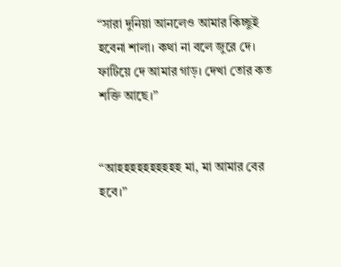“সারা দুনিয়া আনলেও আমার কিচ্ছুই হবেনা শালা। কথা না বলে জুরে দে। ফাটিয়ে দে আমার গাড়। দেখা তোর কত শক্তি আছে।”


“আহহহহহহহহহহ মা, মা আমার বের হবে।”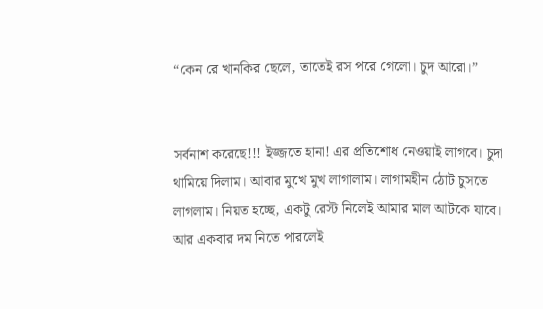“কেন রে খানকির ছেলে, তাতেই রস পরে গেলো। চুদ আরো।”


সর্বনাশ করেছে!!! ইজ্জতে হানা! এর প্রতিশোধ নেওয়াই লাগবে। চুদা থামিয়ে দিলাম। আবার মুখে মুখ লাগালাম। লাগামহীন ঠোট চুসতে লাগলাম। নিয়ত হচ্ছে, একটু রেস্ট নিলেই আমার মাল আটকে যাবে। আর একবার দম নিতে পারলেই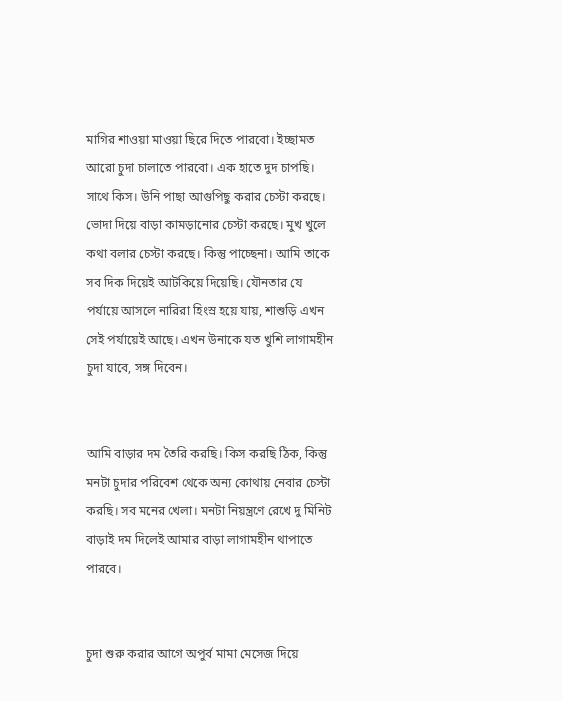মাগির শাওয়া মাওয়া ছিরে দিতে পারবো। ইচ্ছামত আরো চুদা চালাতে পারবো। এক হাতে দুদ চাপছি। সাথে কিস। উনি পাছা আগুপিছু করার চেস্টা করছে। ভোদা দিয়ে বাড়া কামড়ানোর চেস্টা করছে। মুখ খুলে কথা বলার চেস্টা করছে। কিন্তু পাচ্ছেনা। আমি তাকে সব দিক দিয়েই আটকিয়ে দিয়েছি। যৌনতার যে পর্যায়ে আসলে নারিরা হিংস্র হয়ে যায়, শাশুড়ি এখন সেই পর্যায়েই আছে। এখন উনাকে যত খুশি লাগামহীন চুদা যাবে, সঙ্গ দিবেন।


আমি বাড়ার দম তৈরি করছি। কিস করছি ঠিক, কিন্তু মনটা চুদার পরিবেশ থেকে অন্য কোথায় নেবার চেস্টা করছি। সব মনের খেলা। মনটা নিয়ন্ত্রণে রেখে দু মিনিট বাড়াই দম দিলেই আমার বাড়া লাগামহীন থাপাতে পারবে।


চুদা শুরু করার আগে অপুর্ব মামা মেসেজ দিয়ে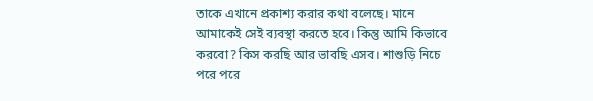তাকে এখানে প্রকাশ্য করার কথা বলেছে। মানে আমাকেই সেই ব্যবস্থা করতে হবে। কিন্তু আমি কিভাবে করবো? কিস করছি আর ভাবছি এসব। শাশুড়ি নিচে পরে পরে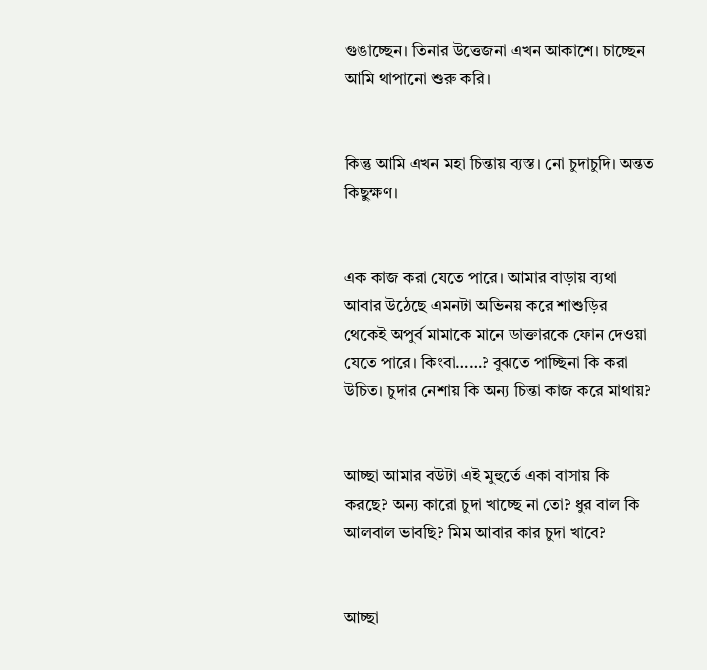গুঙাচ্ছেন। তিনার উত্তেজনা এখন আকাশে। চাচ্ছেন আমি থাপানো শুরু করি।


কিন্তু আমি এখন মহা চিন্তায় ব্যস্ত। নো চুদাচুদি। অন্তত কিছুক্ষণ।


এক কাজ করা যেতে পারে। আমার বাড়ায় ব্যথা আবার উঠেছে এমনটা অভিনয় করে শাশুড়ির থেকেই অপুর্ব মামাকে মানে ডাক্তারকে ফোন দেওয়া যেতে পারে। কিংবা……? বুঝতে পাচ্ছিনা কি করা উচিত। চুদার নেশায় কি অন্য চিন্তা কাজ করে মাথায়?


আচ্ছা আমার বউটা এই মুহুর্তে একা বাসায় কি করছে? অন্য কারো চুদা খাচ্ছে না তো? ধুর বাল কি আলবাল ভাবছি? মিম আবার কার চুদা খাবে?


আচ্ছা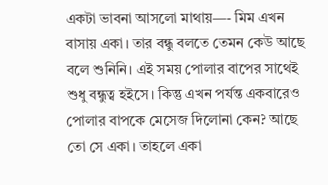একটা ভাবনা আসলো মাথায়—- মিম এখন বাসায় একা। তার বন্ধু বলতে তেমন কেউ আছে বলে শুনিনি। এই সময় পোলার বাপের সাথেই শুধু বন্ধুত্ব হইসে। কিন্তু এখন পর্যন্ত একবারেও পোলার বাপকে মেসেজ দিলোনা কেন? আছে তো সে একা। তাহলে একা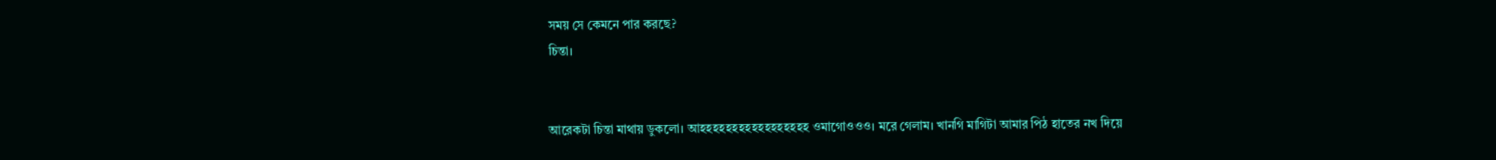সময় সে কেমনে পার করছে?
চিন্তা।


আরেকটা চিন্তা মাথায় ডুকলো। আহহহহহহহহহহহহহহহহহ ওমাগোওওও। মরে গেলাম। খানগি মাগিটা আমার পিঠ হাতের নখ দিয়ে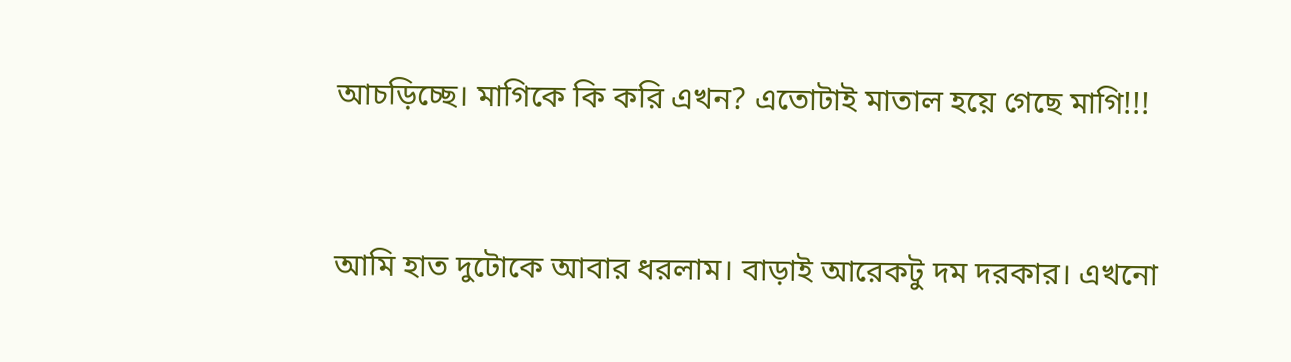আচড়িচ্ছে। মাগিকে কি করি এখন? এতোটাই মাতাল হয়ে গেছে মাগি!!!


আমি হাত দুটোকে আবার ধরলাম। বাড়াই আরেকটু দম দরকার। এখনো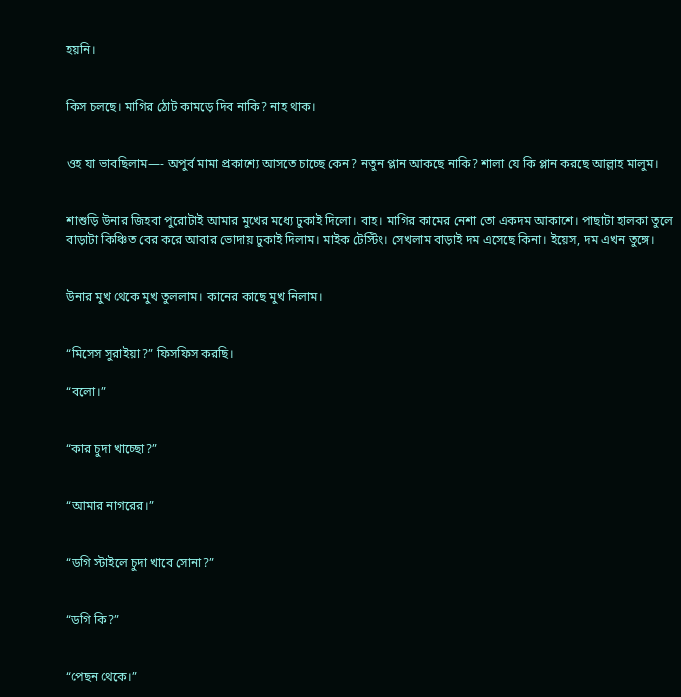হয়নি।


কিস চলছে। মাগির ঠোট কামড়ে দিব নাকি? নাহ থাক।


ওহ যা ভাবছিলাম—- অপুর্ব মামা প্রকাশ্যে আসতে চাচ্ছে কেন? নতুন প্লান আকছে নাকি? শালা যে কি প্লান করছে আল্লাহ মালুম।


শাশুড়ি উনার জিহবা পুরোটাই আমার মুখের মধ্যে ঢুকাই দিলো। বাহ। মাগির কামের নেশা তো একদম আকাশে। পাছাটা হালকা তুলে বাড়াটা কিঞ্চিত বের করে আবার ভোদায় ঢুকাই দিলাম। মাইক টেস্টিং। সেখলাম বাড়াই দম এসেছে কিনা। ইয়েস, দম এখন তুঙ্গে।


উনার মুখ থেকে মুখ তুললাম। কানের কাছে মুখ নিলাম।


“মিসেস সুরাইয়া?” ফিসফিস করছি।

“বলো।”


“কার চুদা খাচ্ছো?”


“আমার নাগরের।”


“ডগি স্টাইলে চুদা খাবে সোনা?”


“ডগি কি?”


“পেছন থেকে।”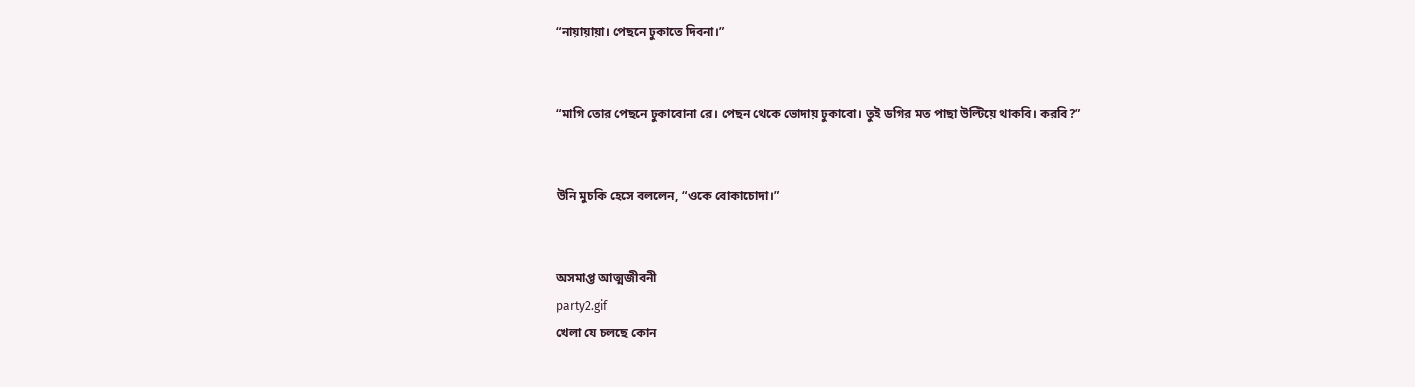“নায়ায়ায়া। পেছনে ঢুকাতে দিবনা।”


“মাগি তোর পেছনে ঢুকাবোনা রে। পেছন থেকে ভোদায় ঢুকাবো। তুই ডগির মত পাছা উল্টিয়ে থাকবি। করবি?”


উনি মুচকি হেসে বললেন, “ওকে বোকাচোদা।”


অসমাপ্ত আত্মজীবনী
party2.gif
খেলা যে চলছে কোন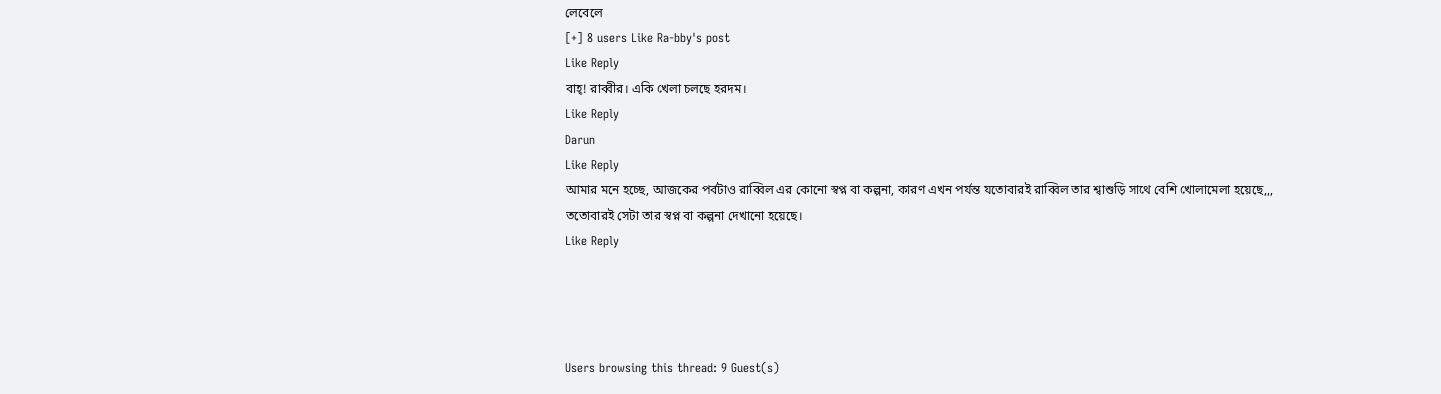লেবেলে
[+] 8 users Like Ra-bby's post
Like Reply
বাহ্! রাব্বীর। একি খেলা চলছে হরদম।
Like Reply
Darun
Like Reply
আমার মনে হচ্ছে, আজকের পর্বটাও রাব্বিল এর কোনো স্বপ্ন বা কল্পনা, কারণ এখন পর্যন্ত যতোবারই রাব্বিল তার শ্বাশুড়ি সাথে বেশি খোলামেলা হয়েছে,,, ততোবারই সেটা তার স্বপ্ন বা কল্পনা দেখানো হয়েছে।
Like Reply




Users browsing this thread: 9 Guest(s)